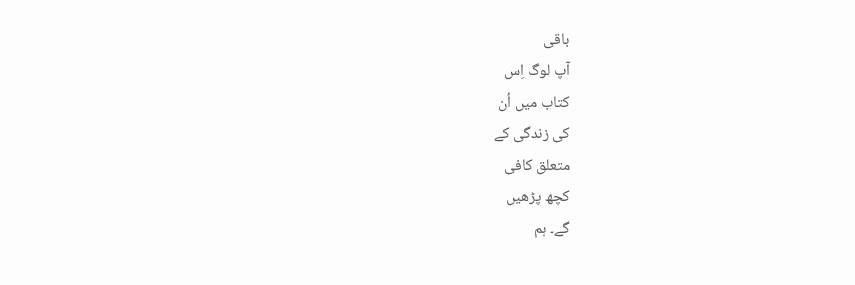باقی
آپ لوگ اِس
کتاب میں اُن
کی زندگی کے
متعلق کافی
کچھ پڑھیں
گے۔ ہم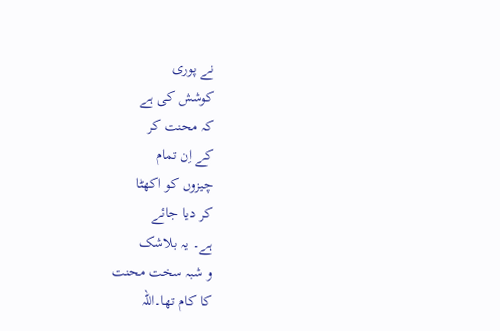نے پوری
کوشش کی ہے
کہ محنت کر
کے اِن تمام
چیزوں کو اکھٹا
کر دیا جائے
ہے۔ یہ بلاشک
و شبہ سخت محنت
کا کام تھا۔اللہ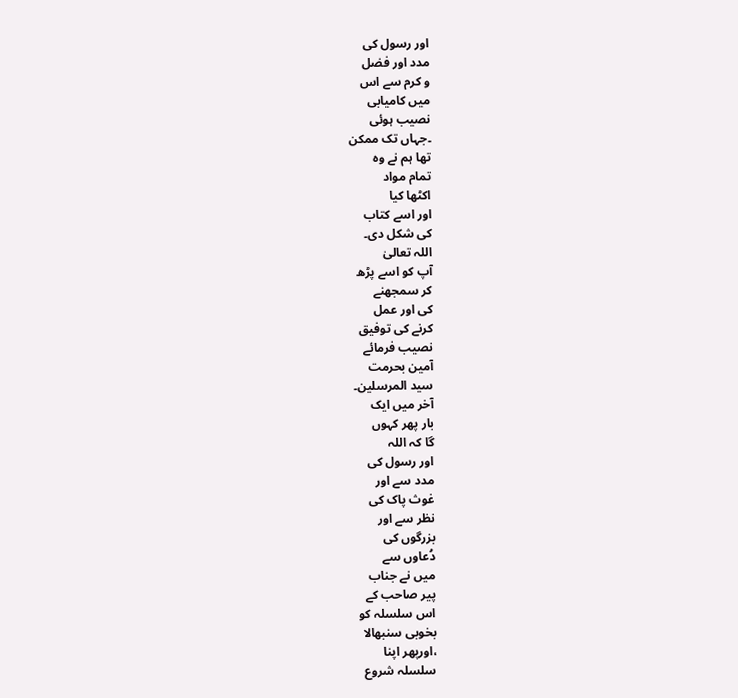اور رسول کی
مدد اور فضل
و کرم سے اس
میں کامیابی
نصیب ہوئی
۔جہاں تک ممکن
تھا ہم نے وہ
تمام مواد
اکٹھا کیا
اور اسے کتاب
کی شکل دی۔
اللہ تعالیٰ
آپ کو اسے پڑھ
کر سمجھنے
کی اور عمل
کرنے کی توفیق
نصیب فرمائے
آمین بحرمت
سید المرسلین۔
آخر میں ایک
بار پھر کہوں
گا کہ اللہ
اور رسول کی
مدد سے اور
غوث پاک کی
نظر سے اور
بزرگوں کی
دُعاوں سے
میں نے جناب
پیر صاحب کے
اس سلسلہ کو
بخوبی سنبھالا
،اورپھر اپنا
سلسلہ شروع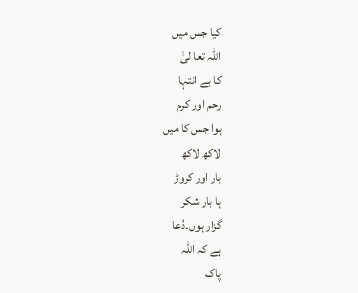کیا جس میں
اللہ تعا لیٰ
کا بے انتہا
رحم اور کرم
ہوا جس کا میں
لاکھ لاکھ
بار اور کروڑ
ہا بار شکر
گزار ہوں۔دُعا
ہے کہ اللہ
پاک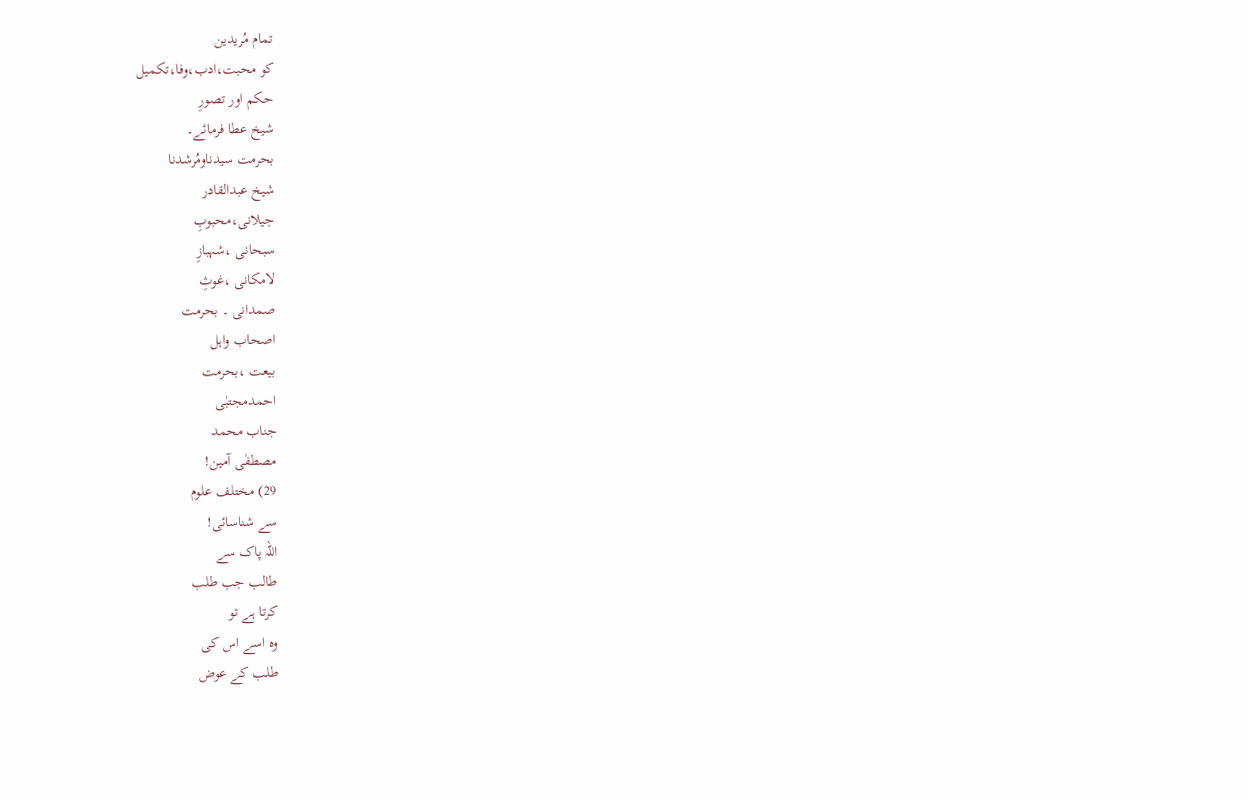تمام مُریدین
کو محبت،ادب،وفا،تکمیل
حکم اور تصورِ
شیخ عطا فرمائے۔
بحرمت سیدناومُرشدنا
شیخ عبدالقادر
جیلانی،محبوبِ
سبحانی ،شہبازِ
لامکانی ،غوثِ
صمدانی ۔ بحرمت
اصحاب واہل
بیعت ،بحرمت
احمدمجتبٰی
جناب محمد
مصطفٰی آمین!
29) مختلف علوم
سے شناسائی!
اللہ پاک سے
طالب جب طلب
کرتا ہے تو
وہ اسے اس کی
طلب کے عوض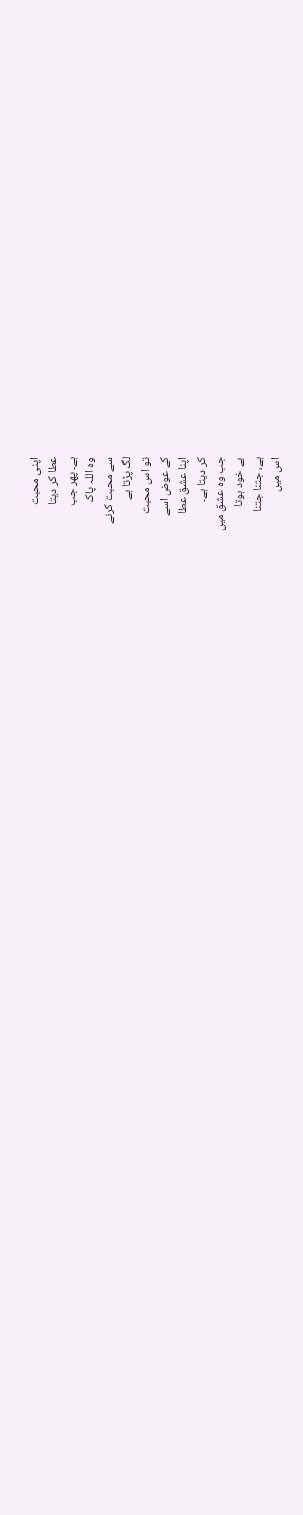اپنی محبت
عطا کر دیتا
ہے۔ پھر جب
وہ اللہ پاک
سے محبت کرنے
لگ پڑتا ہے
تو اس محبت
کے عوض اسے
اپنا عشق عطا
کر دیتا ہے۔
جب وہ عشق میں
بے خود ہوتا
ہے، جتنا جتنا
اس میں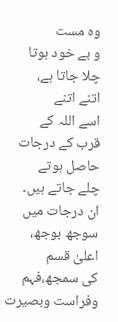وہ مست
و بے خود ہوتا
چلا جاتا ہے،
اتنے اتنے
اسے اللہ کے
قرب کے درجات
حاصل ہوتے
چلے جاتے ہیں۔
ان درجات میں
سوجھ بوجھ،
اعلیٰ قسم
کی سمجھ،فہم
وفراست وبصیرت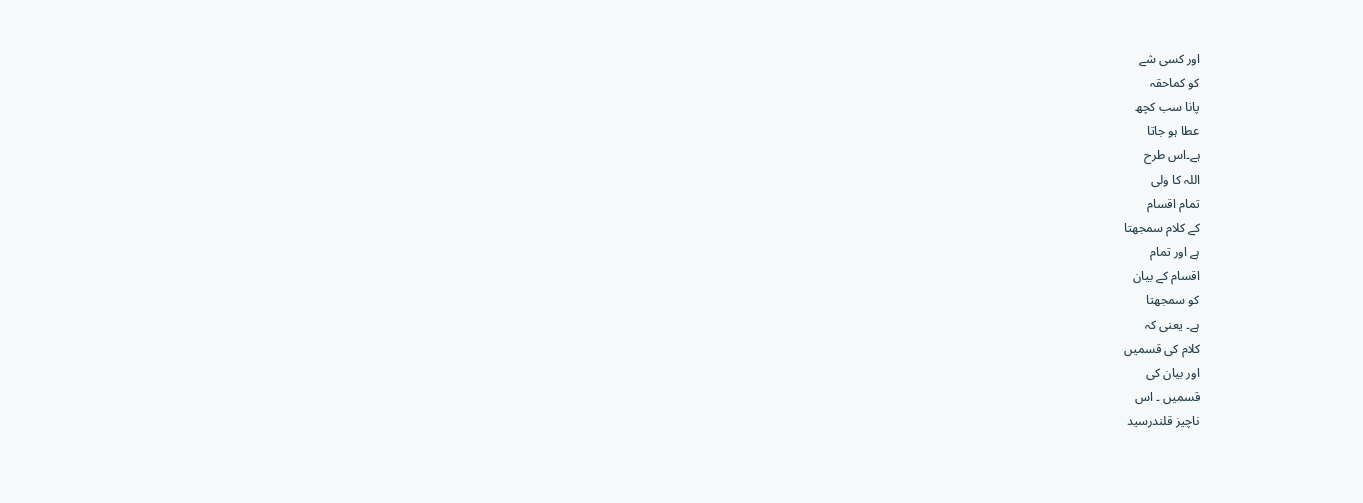اور کسی شے
کو کماحقہ
پانا سب کچھ
عطا ہو جاتا
ہے۔اس طرح
اللہ کا ولی
تمام اقسام
کے کلام سمجھتا
ہے اور تمام
اقسام کے بیان
کو سمجھتا
ہے۔ یعنی کہ
کلام کی قسمیں
اور بیان کی
قسمیں ۔ اس
ناچیز قلندرسید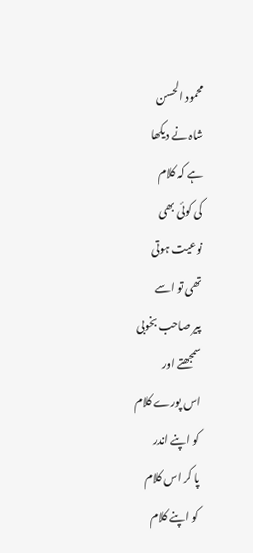محمود الحسن
شاہ نے دیکھا
ہے کہ کلام
کی کوئی بھی
نوعیت ہوتی
تھی تو اسے
پیر صاحب بخوبی
سمجھتے اور
اس پورے کلام
کو اپنے اندر
پا کر اس کلام
کو اپنے کلام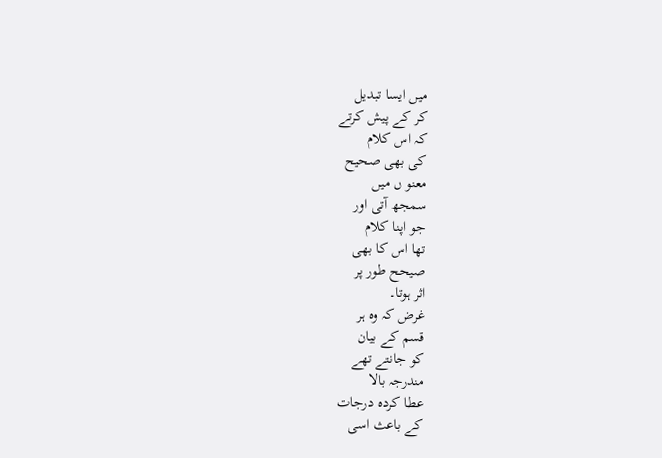میں ایسا تبدیل
کر کے پیش کرتے
کہ اس کلام
کی بھی صحیح
معنو ں میں
سمجھ آتی اور
جو اپنا کلام
تھا اس کا بھی
صیحح طور پر
اثر ہوتا۔
غرض کہ وہ ہر
قسم کے بیان
کو جانتے تھے
مندرجہ بالا
عطا کردہ درجات
کے باعث اسی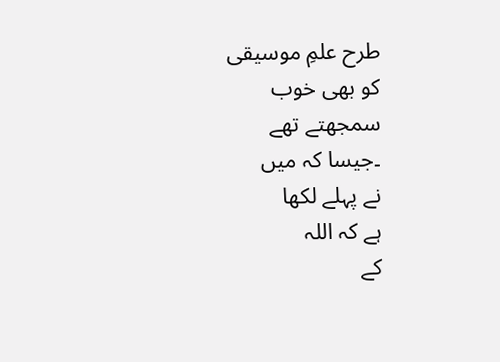طرح علمِ موسیقی
کو بھی خوب
سمجھتے تھے
۔جیسا کہ میں
نے پہلے لکھا
ہے کہ اللہ
کے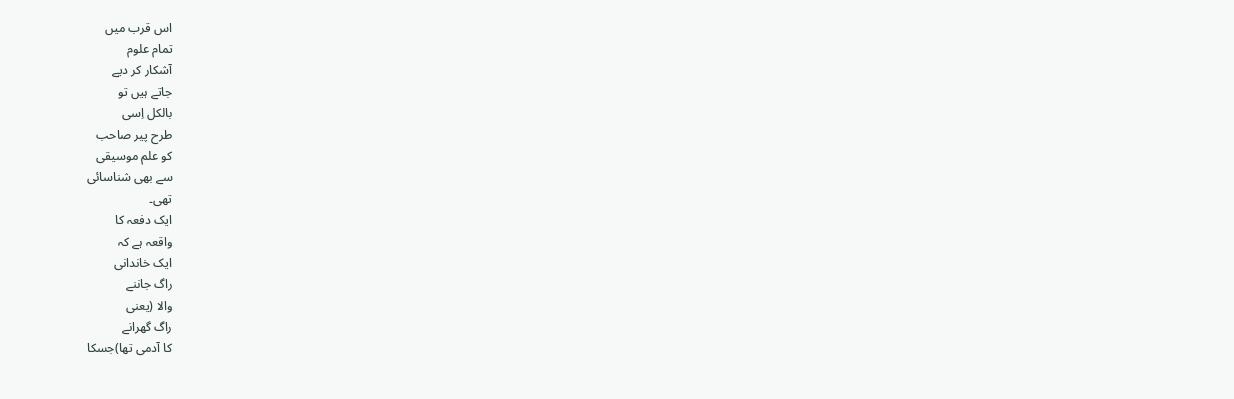اس قرب میں
تمام علوم
آشکار کر دیے
جاتے ہیں تو
بالکل اِسی
طرح پیر صاحب
کو علم موسیقی
سے بھی شناسائی
تھی۔
ایک دفعہ کا
واقعہ ہے کہ
ایک خاندانی
راگ جاننے
والا (یعنی
راگ گھرانے
کا آدمی تھا)جسکا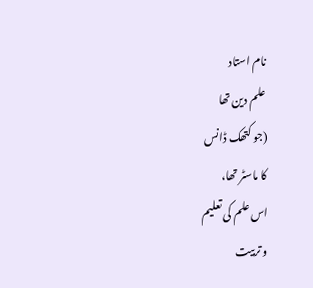نام استاد
علم دین تھا
(جو کتھک ڈانس
کا ماسٹر تھا،
اس علم کی تعلیم
و تربیت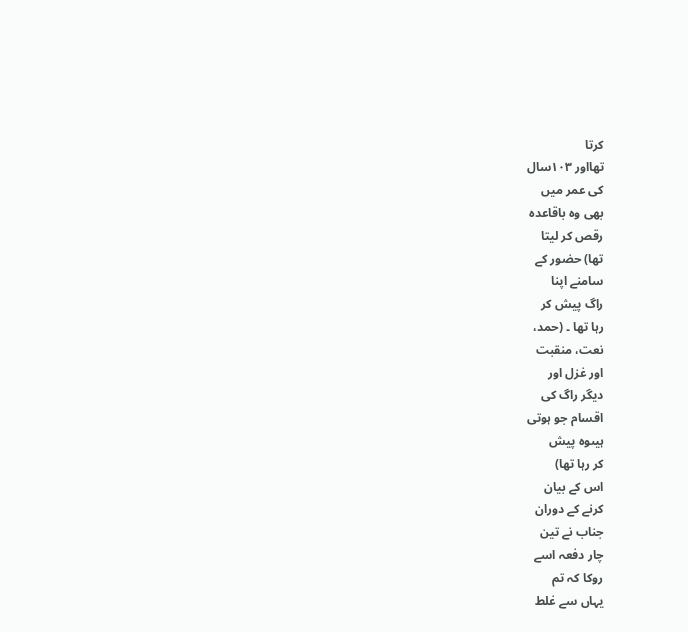کرتا
تھااور ۱۰۳سال
کی عمر میں
بھی وہ باقاعدہ
رقص کر لیتا
تھا) حضور کے
سامنے اپنا
راگ پیش کر
رہا تھا ۔ (حمد،
نعت، منقبت
اور غزل اور
دیگر راگ کی
اقسام جو ہوتی
ہیںوہ پیش
کر رہا تھا)
اس کے بیان
کرنے کے دوران
جناب نے تین
چار دفعہ اسے
روکا کہ تم
یہاں سے غلط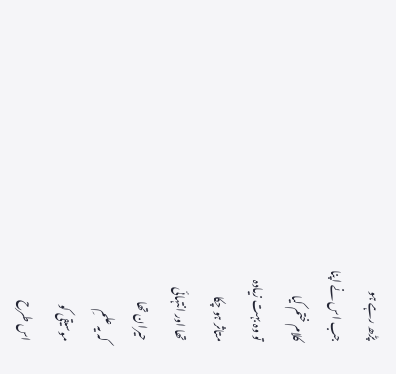پڑھ رہے ہو
جب اس نے اپنا
کلام ختم کیا
تو وہ بہت زیادہ
متاثر ہو چکا
تھا اور انتہائی
حیران تھا
کہ یہ علمِ
موسیقی کو
اس طرح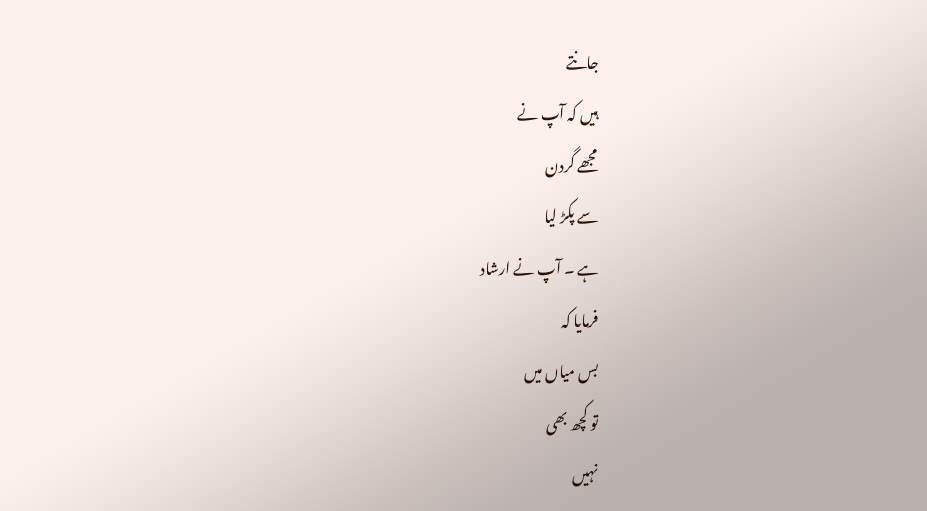جانتے
ہیں کہ آپ نے
مجھے گردن
سے پکڑ لیا
ہے ۔ آپ نے ارشاد
فرمایا کہ
بس میاں میں
تو کچھ بھی
نہیں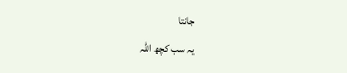جانتا
یہ سب کچھ اللہ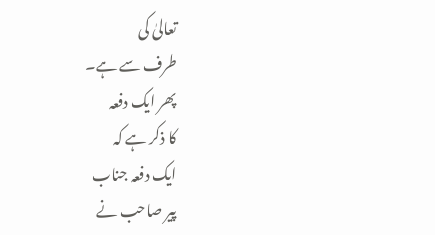تعالیٰ کی
طرف سے ہے۔
پھر ایک دفعہ
کا ذکر ہے کہ
ایک دفعہ جناب
پیر صاحب نے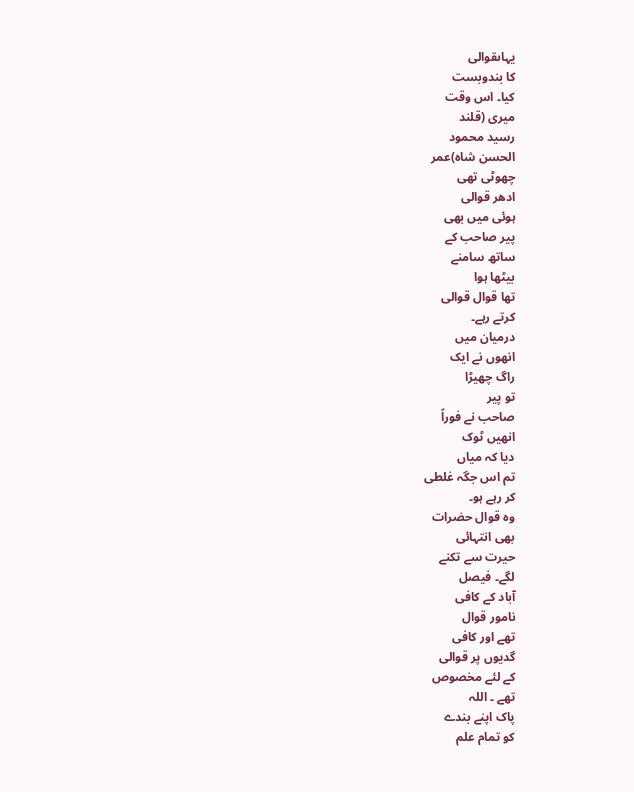یہاںقوالی
کا بندوبست
کیا۔ اس وقت
میری (قلند
رسید محمود
الحسن شاہ)عمر
چھوٹی تھی
ادھر قوالی
ہوئی میں بھی
پیر صاحب کے
ساتھ سامنے
بیٹھا ہوا
تھا قوال قوالی
کرتے رہے۔
درمیان میں
انھوں نے ایک
راگ چھیڑا
تو پیر
صاحب نے فوراً
انھیں ٹوک
دیا کہ میاں
تم اس جگہ غلطی
کر رہے ہو۔
وہ قوال حضرات
بھی انتہائی
حیرت سے تکنے
لگے۔ فیصل
آباد کے کافی
نامور قوال
تھے اور کافی
گدیوں پر قوالی
کے لئے مخصوص
تھے ۔ اللہ
پاک اپنے بندے
کو تمام علم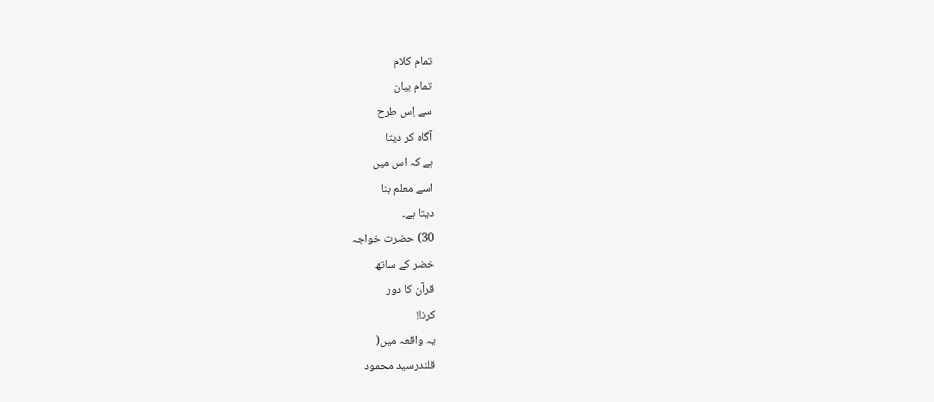تمام کلام
تمام بیان
سے اِس طرح
آگاہ کر دیتا
ہے کہ اس میں
اسے معلم بنا
دیتا ہے۔
30) حضرت خواجہ
خضر کے ساتھ
قرآن کا دور
کرنا!
یہ واقعہ میں(
قلندرسید محمود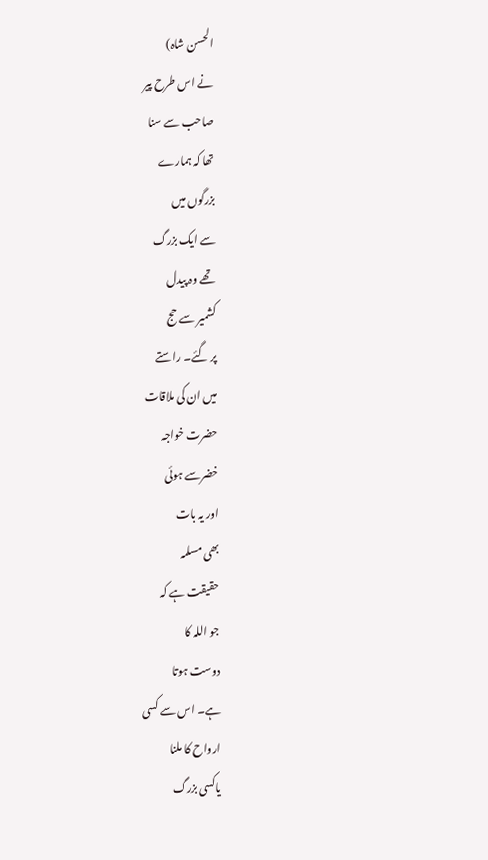الحسن شاہ)
نے اس طرح پیر
صاحب سے سنا
تھا کہ ہمارے
بزرگوں میں
سے ایک بزرگ
تھے وہ پیدل
کشمیر سے حج
پر گئے۔ راستے
میں ان کی ملاقات
حضرت خواجہ
خضرسے ہوئی
اور یہ بات
بھی مسلمہ
حقیقت ہے کہ
جو اللہ کا
دوست ہوتا
ہے۔ اس سے کسی
ارواح کا ملنا
یاکسی بزرگ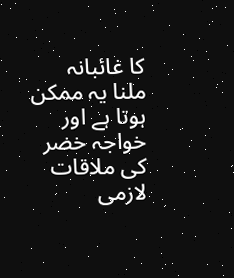کا غائبانہ
ملنا یہ ممکن
ہوتا ہے اور
خواجہ خضر
کی ملاقات
لازمی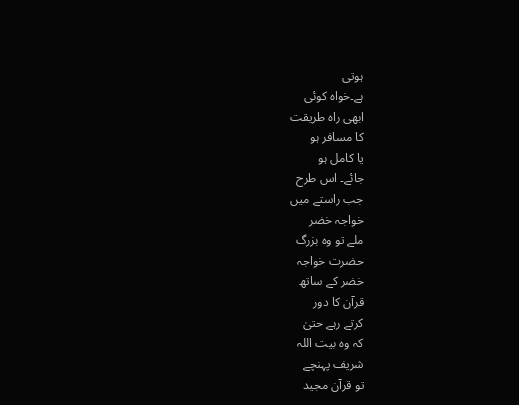ہوتی
ہے۔خواہ کوئی
ابھی راہ طریقت
کا مسافر ہو
یا کامل ہو
جائے۔ اس طرح
جب راستے میں
خواجہ خضر
ملے تو وہ بزرگ
حضرت خواجہ
خضر کے ساتھ
قرآن کا دور
کرتے رہے حتیٰ
کہ وہ بیت اللہ
شریف پہنچے
تو قرآن مجید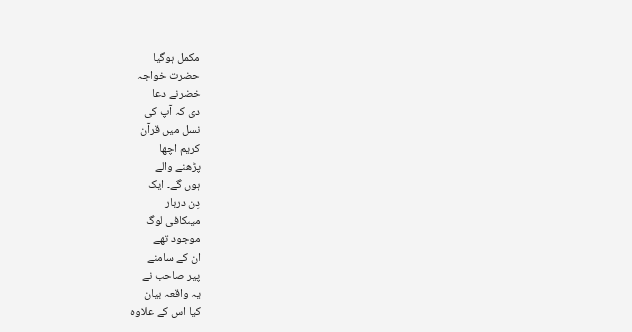مکمل ہوگیا
حضرت خواجہ
خضرنے دعا
دی کہ آپ کی
نسل میں قرآن
کریم اچھا
پڑھنے والے
ہوں گے۔ ایک
دِن دربار
میںکافی لوگ
موجود تھے
ان کے سامنے
پیر صاحب نے
یہ واقعہ بیان
کیا اس کے علاوہ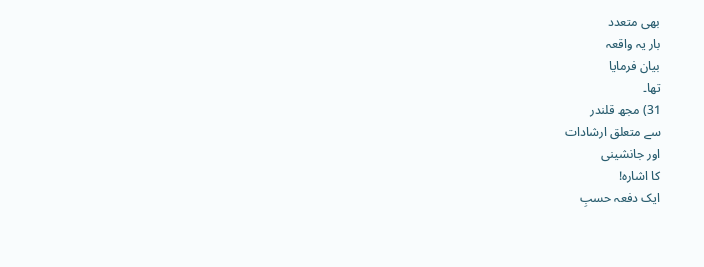بھی متعدد
بار یہ واقعہ
بیان فرمایا
تھا۔
31) مجھ قلندر
سے متعلق ارشادات
اور جانشینی
کا اشارہ!
ایک دفعہ حسبِ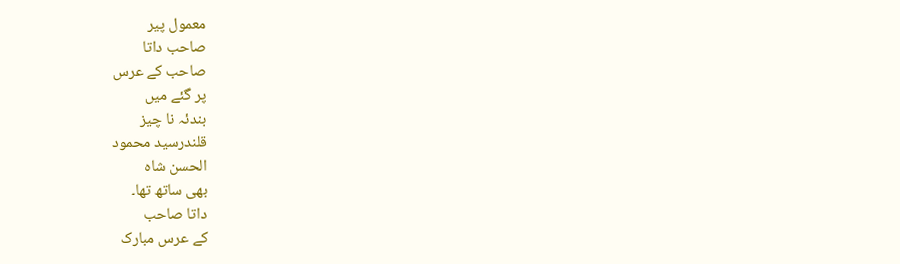معمول پیر
صاحب داتا
صاحب کے عرس
پر گئے میں
بندئہ نا چیز
قلندرسید محمود
الحسن شاہ
بھی ساتھ تھا۔
داتا صاحب
کے عرس مبارک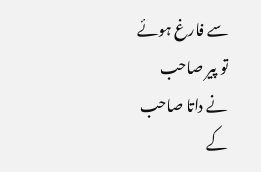سے فارغ ہوئے
تو پیر صاحب
نے داتا صاحب
کے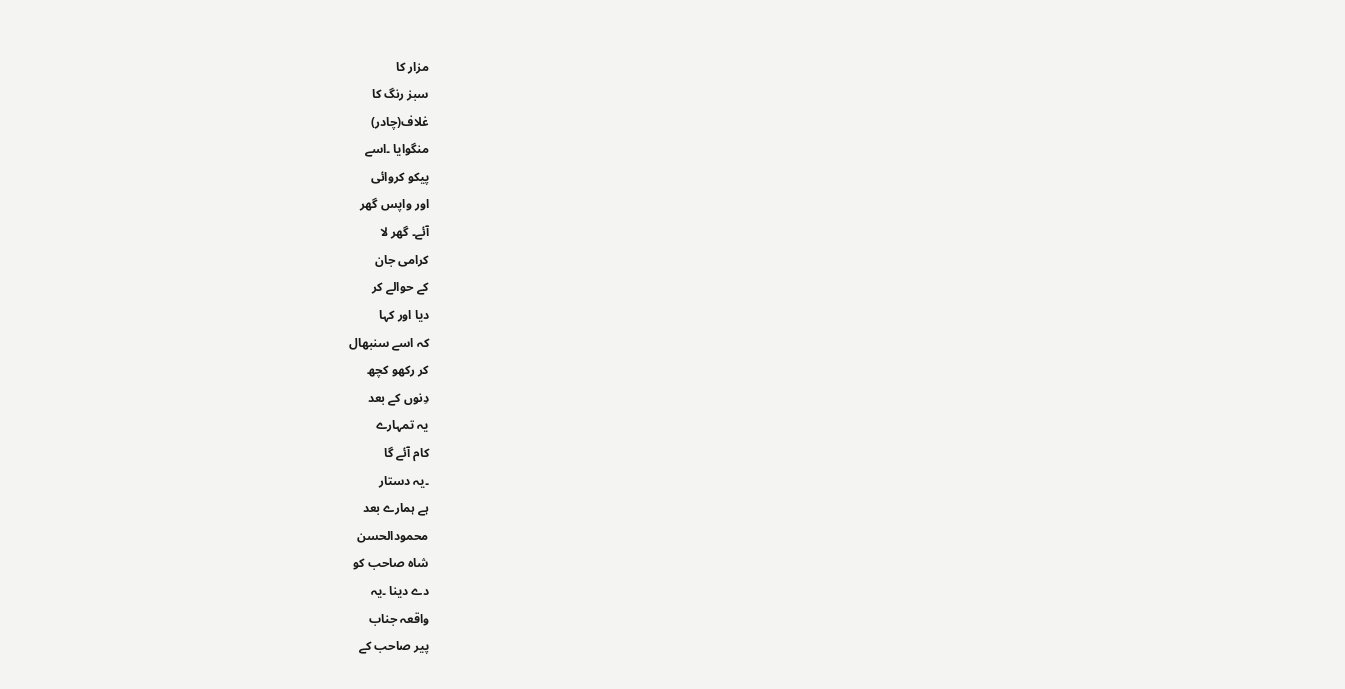مزار کا
سبز رنگ کا
غلاف(چادر)
منگوایا ۔اسے
پیکو کروائی
اور واپس گھر
آئے۔ گھر لا
کرامی جان
کے حوالے کر
دیا اور کہا
کہ اسے سنبھال
کر رکھو کچھ
دِنوں کے بعد
یہ تمہارے
کام آئے گا
۔یہ دستار
ہے ہمارے بعد
محمودالحسن
شاہ صاحب کو
دے دینا ۔یہ
واقعہ جناب
پیر صاحب کے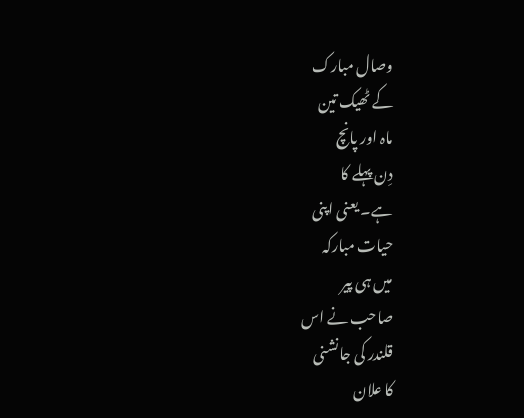وصال مبارک
کے ٹھیک تین
ماہ اور پانچ
دِن پہلے کا
ہے۔ یعنی اپنی
حیات مبارکہ
میں ہی پیر
صاحب نے اس
قلندر کی جانشنی
کا علان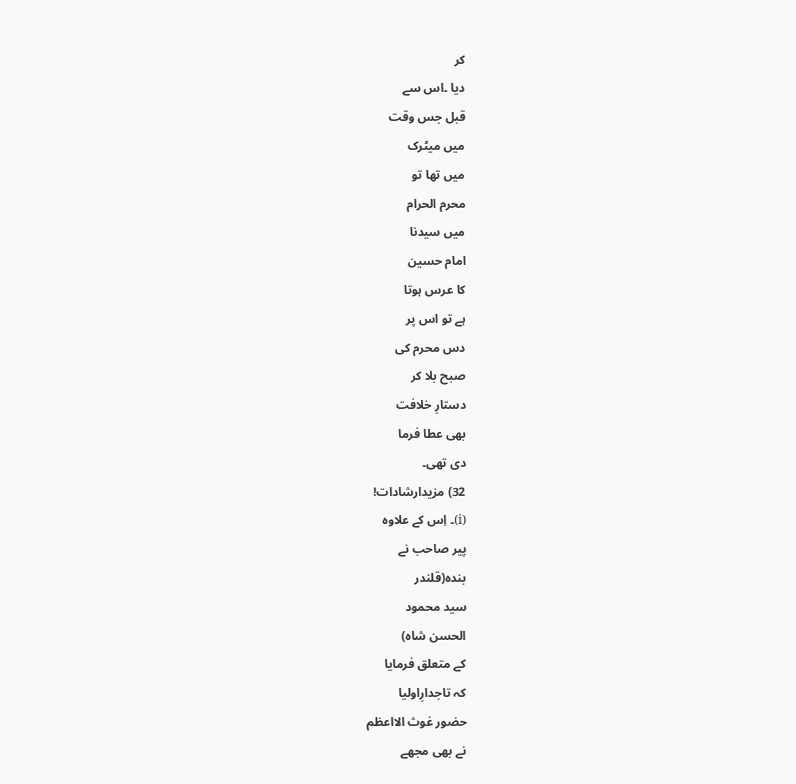کر
دیا ۔اس سے
قبل جس وقت
میں میٹرک
میں تھا تو
محرم الحرام
میں سیدنا
امام حسین
کا عرس ہوتا
ہے تو اس پر
دس محرم کی
صبح بلا کر
دستارِ خلافت
بھی عطا فرما
دی تھی۔
32) مزیدارشادات!
(i)۔ اِس کے علاوہ
پیر صاحب نے
بندہ(قلندر
سید محمود
الحسن شاہ)
کے متعلق فرمایا
کہ تاجدارِاولیا
حضور غوث الااعظم
نے بھی مجھے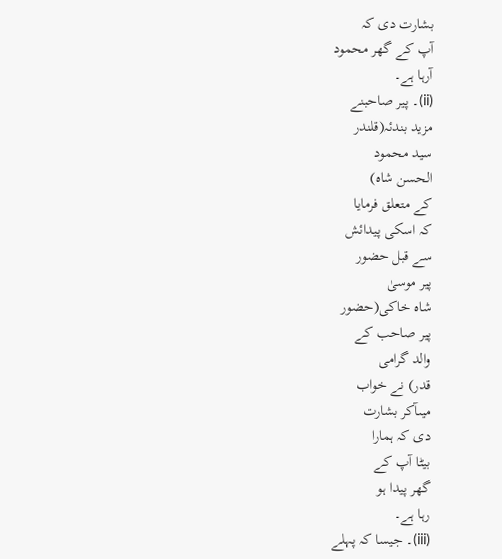بشارت دی کہ
آپ کے گھر محمود
آرہا ہے۔
(ii)۔ پیر صاحبنے
مزید بندئہ(قلندر
سید محمود
الحسن شاہ)
کے متعلق فرمایا
کہ اسکی پیدائش
سے قبل حضور
پیر موسیٰ
شاہ خاکی(حضور
پیر صاحب کے
والد گرامی
قدر) نے خواب
میںآکر بشارت
دی کہ ہمارا
بیٹا آپ کے
گھر پیدا ہو
رہا ہے۔
(iii)۔ جیسا کہ پہلے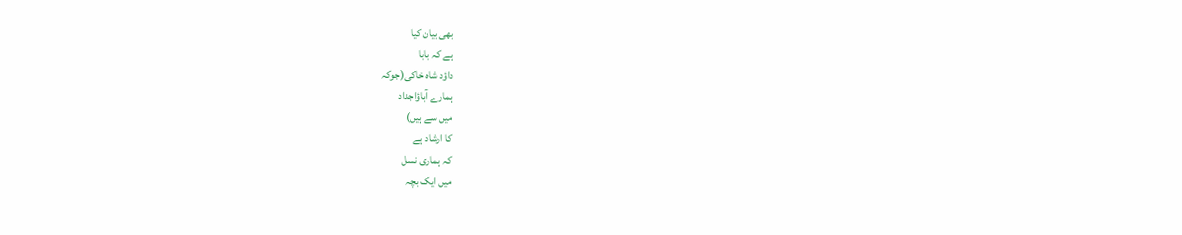بھی بیان کیا
ہے کہ بابا
داؤد شاہ خاکی(جوکہ
ہمارے آباؤاجداد
میں سے ہیں)
کا ارشاد ہے
کہ ہماری نسل
میں ایک بچہ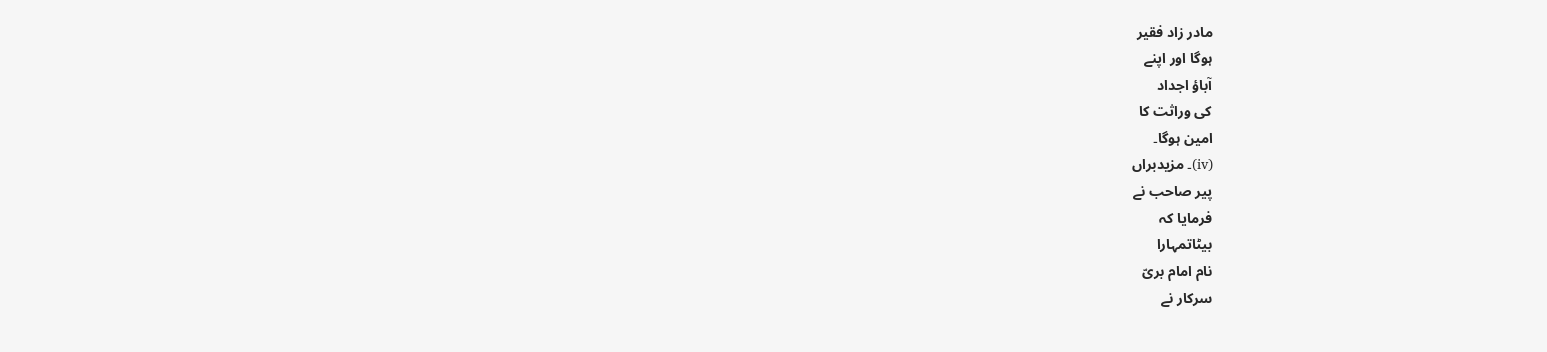مادر زاد فقیر
ہوگا اور اپنے
آباؤ اجداد
کی وراثت کا
امین ہوگا۔
(iv)۔ مزیدبراں
پیر صاحب نے
فرمایا کہ
بیٹاتمہارا
نام امام بریّ
سرکار نے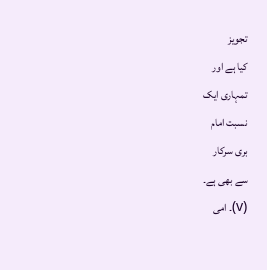تجویز
کیا ہے اور
تمہاری ایک
نسبت امام
بری سرکار
سے بھی ہے۔
(v)۔ امی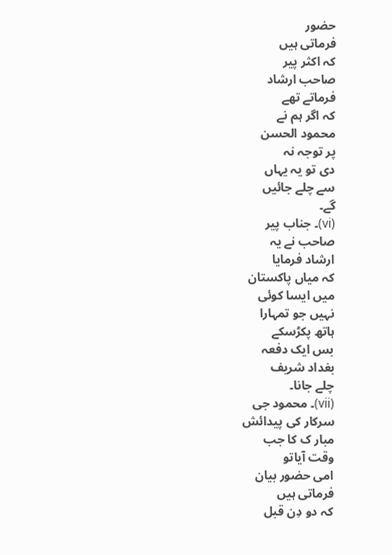حضور
فرماتی ہیں
کہ اکثر پیر
صاحب ارشاد
فرماتے تھے
کہ اگر ہم نے
محمود الحسن
پر توجہ نہ
دی تو یہ یہاں
سے چلے جائیں
گے۔
(vi)۔ جناب پیر
صاحب نے یہ
ارشاد فرمایا
کہ میاں پاکستان
میں ایسا کوئی
نہیں جو تمہارا
ہاتھ پکڑسکے
بس ایک دفعہ
بغداد شریف
چلے جانا۔
(vii)۔ محمود جی
سرکار کی پیدائش
مبار ک کا جب
وقت آیاتو
امی حضور بیان
فرماتی ہیں
کہ دو دِن قبل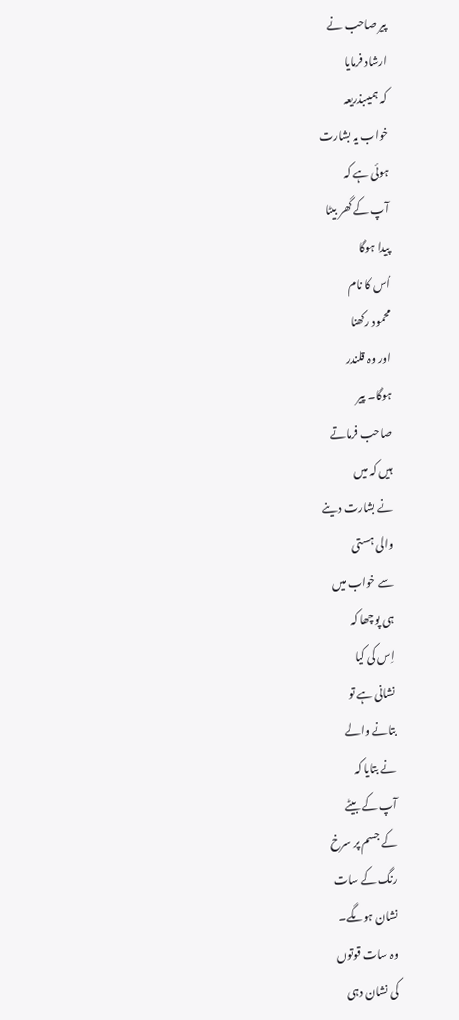پیر صاحب نے
ارشاد فرمایا
کہ ہمیںبذریعہ
خواب یہ بشارت
ہوئی ہے کہ
آپ کے گھر بیٹا
پیدا ہوگا
اُس کا نام
محمود رکھنا
اور وہ قلندر
ہوگا۔ پیر
صاحب فرماتے
ہیں کہ میں
نے بشارت دینے
والی ہستی
سے خواب میں
ہی پوچھا کہ
اِس کی کیا
نشانی ہے تو
بتانے والے
نے بتایا کہ
آپ کے بیٹے
کے جسم پر سرخ
رنگ کے سات
نشان ہوںگے۔
وہ سات قوتوں
کی نشان دہی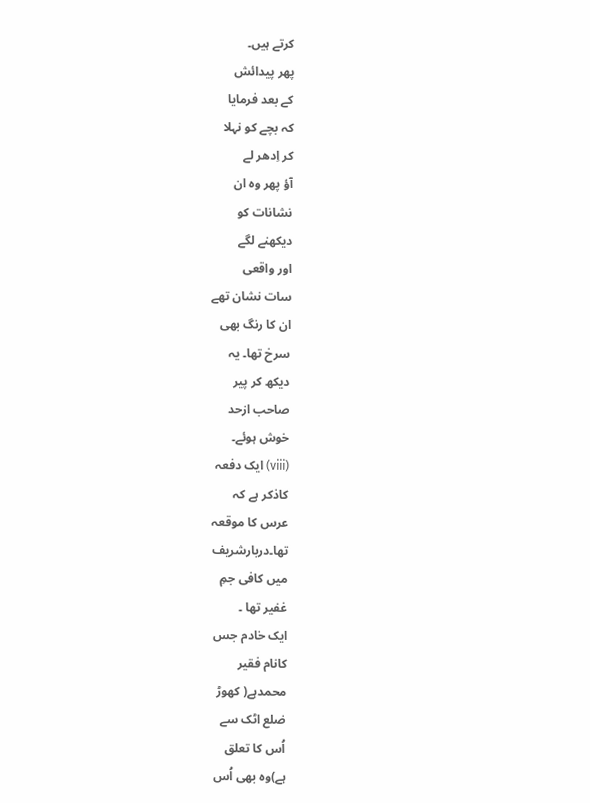کرتے ہیں۔
پھر پیدائش
کے بعد فرمایا
کہ بچے کو نہلا
کر اِدھر لے
آؤ پھر وہ ان
نشانات کو
دیکھنے لگے
اور واقعی
سات نشان تھے
ان کا رنگ بھی
سرخ تھا۔ یہ
دیکھ کر پیر
صاحب ازحد
خوش ہوئے۔
(viii) ایک دفعہ
کاذکر ہے کہ
عرس کا موقعہ
تھا۔دربارشریف
میں کافی جمِ
غفیر تھا ۔
ایک خادم جس
کانام فقیر
محمدہے( کھوڑ
ضلع اٹک سے
اُس کا تعلق
ہے)وہ بھی اُس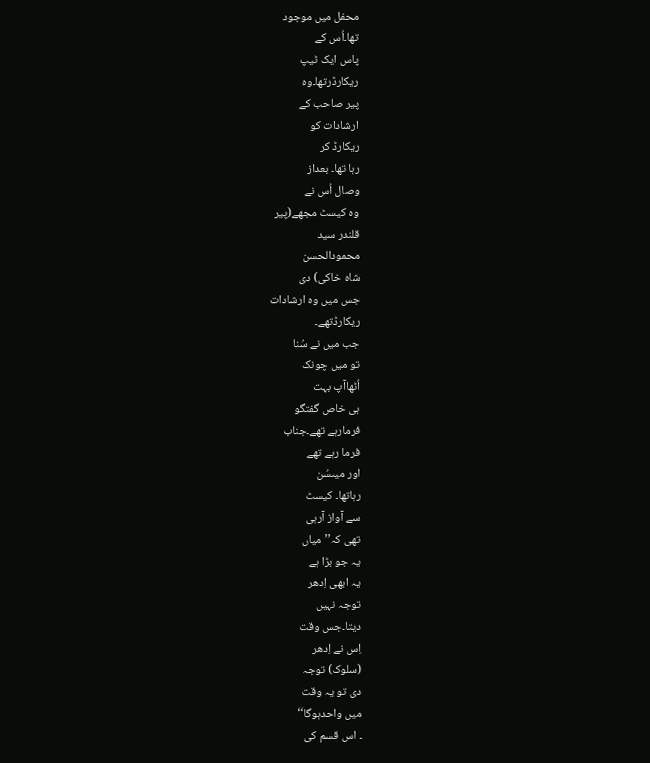محفل میں موجود
تھا۔اُس کے
پاس ایک ٹیپ
ریکارڈرتھا۔وہ
پیر صاحب کے
ارشادات کو
ریکارڈ کر
رہا تھا۔ بعداز
وصال اُس نے
وہ کیسٹ مجھے(پیر
قلندر سید
محمودالحسن
شاہ خاکی) دی
جس میں وہ ارشادات
ریکارڈتھے۔
جب میں نے سُنا
تو میں چونک
اُٹھاآپ بہت
ہی خاص گفتگو
فرمارہے تھے۔جناب
فرما رہے تھے
اور میںسُن
رہاتھا۔ کیسٹ
سے آواز آرہی
تھی کہ’’ میاں
یہ جو بڑا ہے
یہ ابھی اِدھر
توجہ نہیں
دیتا۔جس وقت
اِس نے اِدھر
(سلوک) توجہ
دی تو یہ وقت
میں واحدہوگا‘‘
۔ اس قسم کی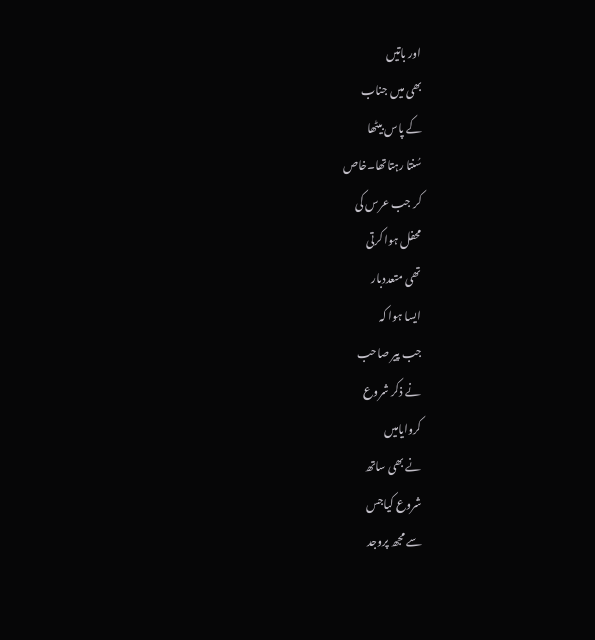اور باتیں
بھی میں جناب
کے پاس بیٹھا
سُنتا رہتاتھا۔خاص
کر جب عرس کی
محفل ہوا کرتی
تھی متعددبار
ایسا ہوا کہ
جب پیر صاحب
نے ذکر شروع
کروایامیں
نے بھی ساتھ
شروع کیاجس
سے مجھ پروجد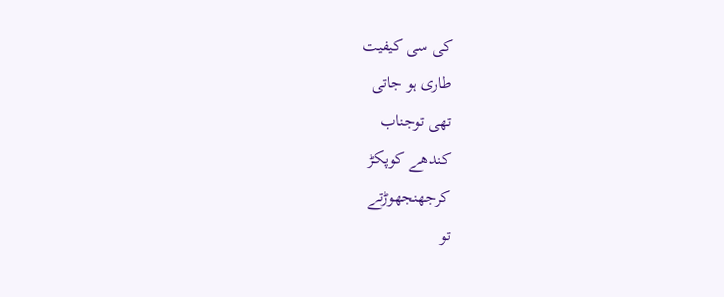کی سی کیفیت
طاری ہو جاتی
تھی توجناب
کندھے کوپکڑ
کرجھنجھوڑتے
تو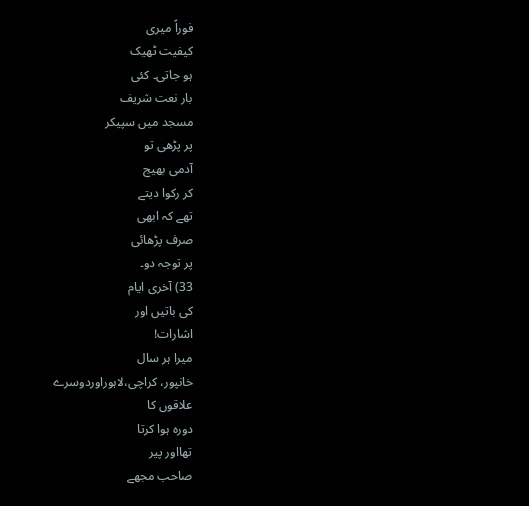فوراً میری
کیفیت ٹھیک
ہو جاتی۔ کئی
بار نعت شریف
مسجد میں سپیکر
پر پڑھی تو
آدمی بھیج
کر رکوا دیتے
تھے کہ ابھی
صرف پڑھائی
پر توجہ دو۔
33) آخری ایام
کی باتیں اور
اشارات!
میرا ہر سال
خانپور، کراچی،لاہوراوردوسرے
علاقوں کا
دورہ ہوا کرتا
تھااور پیر
صاحب مجھے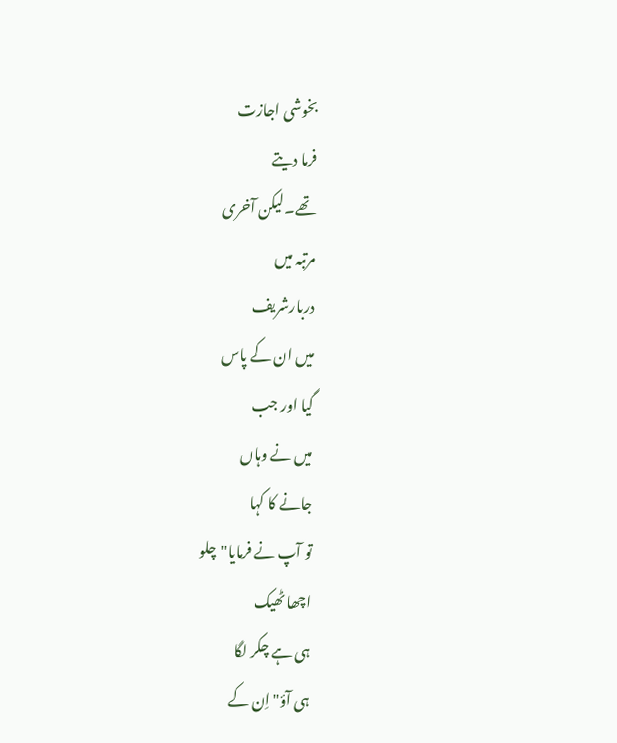بخوشی اجازت
فرما دیتے
تھے۔لیکن آخری
مرتبہ میں
دربارشریف
میں ان کے پاس
گیا اور جب
میں نے وہاں
جانے کا کہا
تو آپ نے فرمایا"چلو
اچھا ٹھیک
ہی ہے چکر لگا
ہی آؤ"اِن کے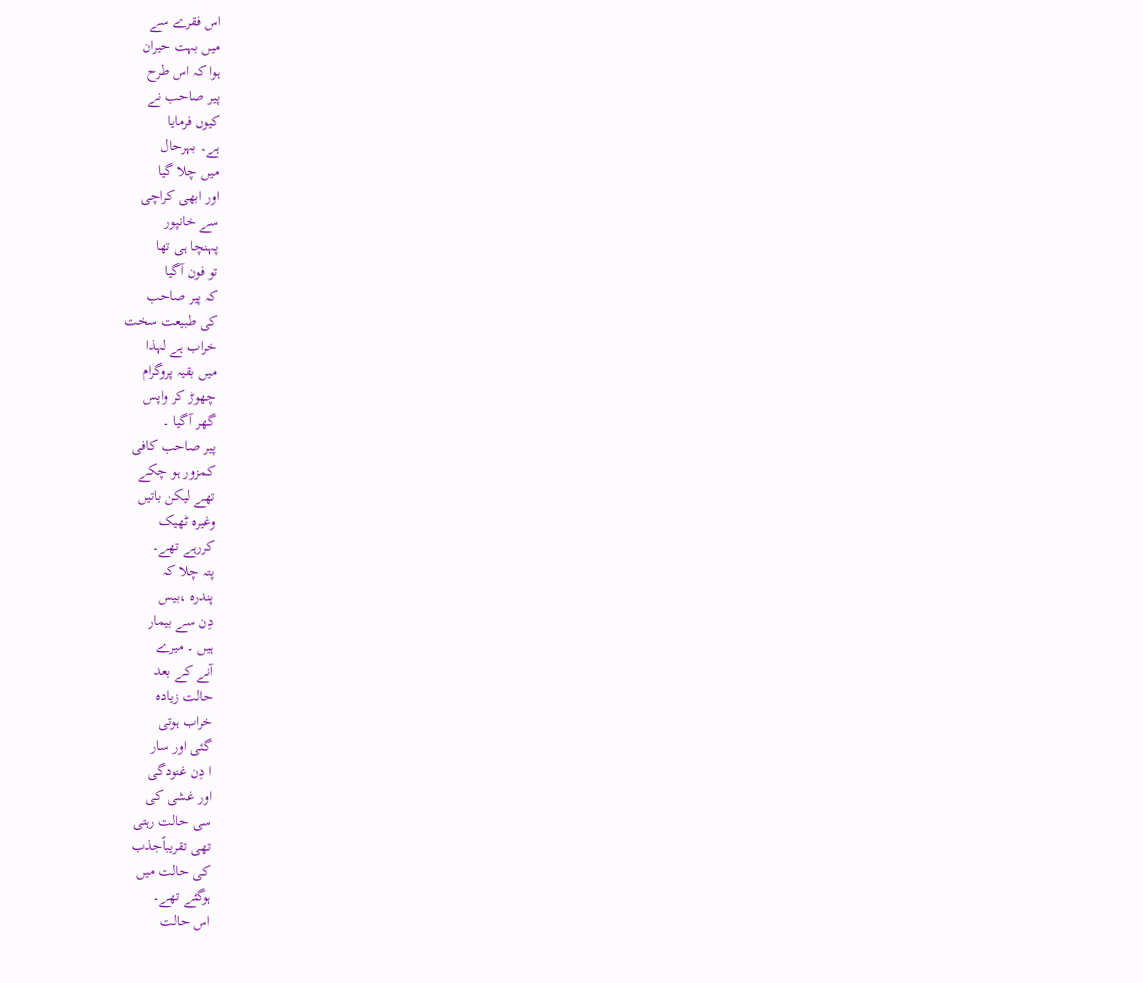اس فقرے سے
میں بہت حیران
ہوا کہ اس طرح
پیر صاحب نے
کیوں فرمایا
ہے۔ بہرحال
میں چلا گیا
اور ابھی کراچی
سے خانپور
پہنچا ہی تھا
تو فون آگیا
کہ پیر صاحب
کی طبیعت سخت
خراب ہے لہذا
میں بقیہ پروگرام
چھوڑ کر واپس
گھر آگیا ۔
پیر صاحب کافی
کمزور ہو چکے
تھے لیکن باتیں
وغیرہ ٹھیک
کررہے تھے۔
پتہ چلا کہ
پندرہ ،بیس
دِن سے بیمار
ہیں ۔ میرے
آنے کے بعد
حالت زیادہ
خراب ہوتی
گئی اور سار
ا دِن غنودگی
اور غشی کی
سی حالت رہتی
تھی تقریباًجذب
کی حالت میں
ہوگئے تھے۔
اس حالت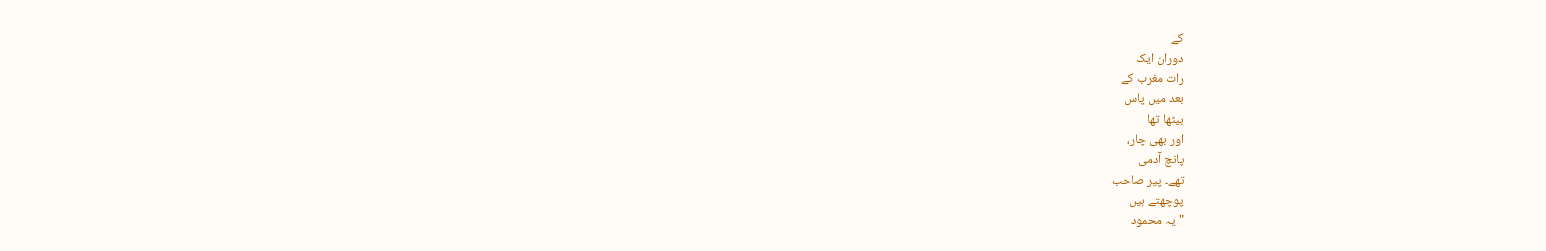کے
دوران ایک
رات مغرب کے
بعد میں پاس
بیٹھا تھا
اور بھی چار،
پانچ آدمی
تھے۔ پیر صاحب
پوچھتے ہیں
"یہ محمود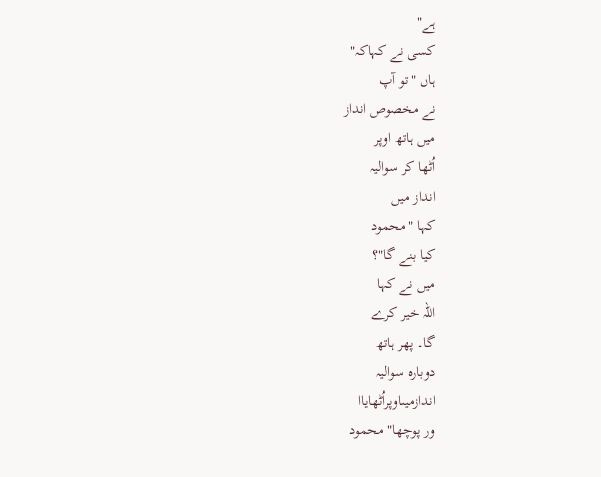ہے"
کسی نے کہاکہ"
ہاں "تو آپ
نے مخصوص انداز
میں ہاتھ اوپر
اُٹھا کر سوالیہ
انداز میں
کہا "محمود
کیا بنے گا"؟
میں نے کہا
اللہ خیر کرے
گا۔ پھر ہاتھ
دوبارہ سوالیہ
اندازمیںاوپراُٹھایاا
ور پوچھا" محمود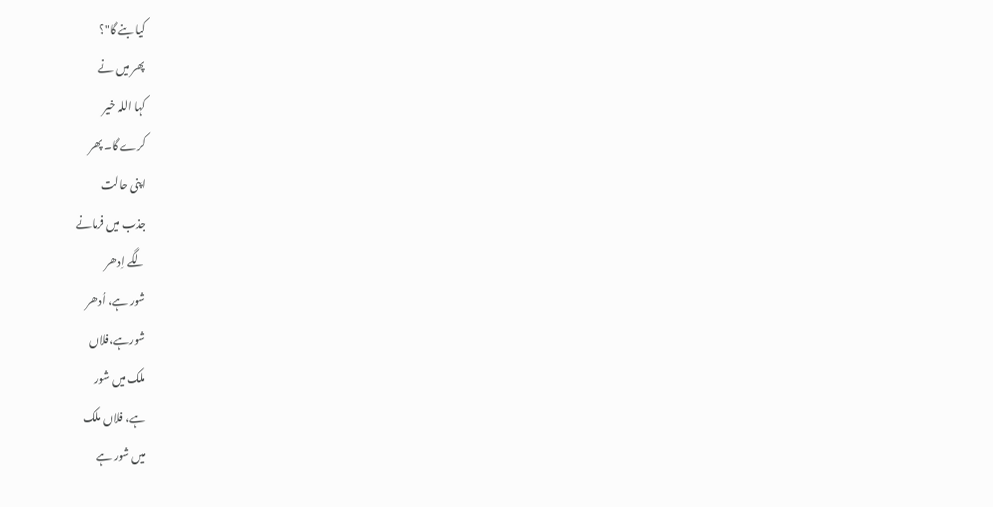کیا بنے گا"؟
پھر میں نے
کہا اللہ خیر
کرے گا۔ پھر
اپنی حالت
جذب میں فرمانے
لگے اِدھر
شور ہے، اُدھر
شورہے،فلاں
ملک میں شور
ہے، فلاں ملک
میں شور ہے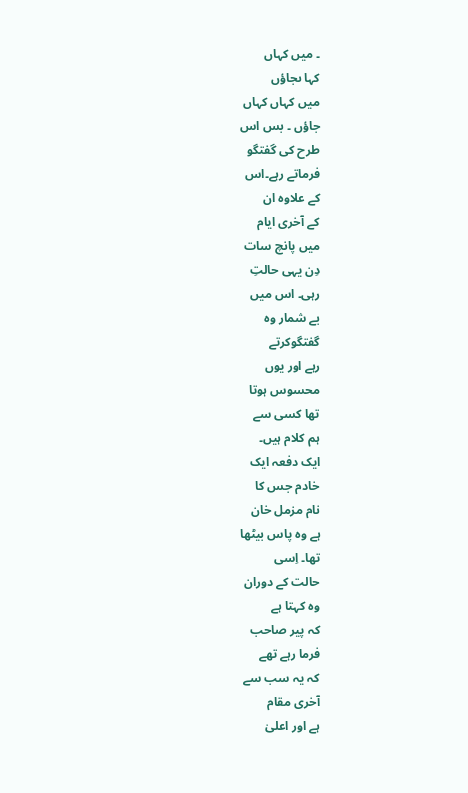۔ میں کہاں
کہا ںجاؤں
میں کہاں کہاں
جاؤں ۔ بس اس
طرح کی گفتگو
فرماتے رہے۔اس
کے علاوہ ان
کے آخری ایام
میں پانچ سات
دِن یہی حالتِ
رہی۔ اس میں
بے شمار وہ
گفتگوکرتے
رہے اور یوں
محسوس ہوتا
تھا کسی سے
ہم کلام ہیں۔
ایک دفعہ ایک
خادم جس کا
نام مزمل خان
ہے وہ پاس بیٹھا
تھا۔ اِسی
حالت کے دوران
وہ کہتا ہے
کہ پیر صاحب
فرما رہے تھے
کہ یہ سب سے
آخری مقام
ہے اور اعلیٰ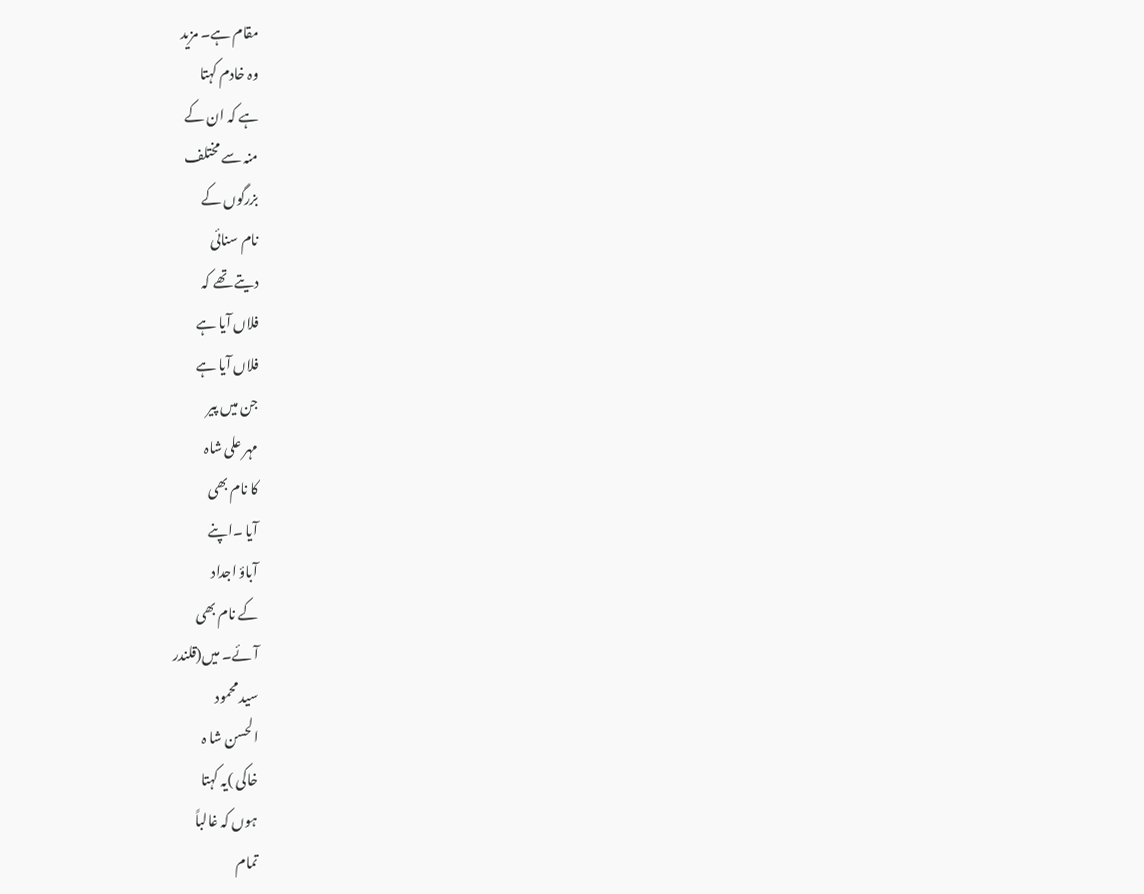مقام ہے۔ مزید
وہ خادم کہتا
ہے کہ ان کے
منہ سے مختلف
بزرگوں کے
نام سنائی
دیتے تھے کہ
فلاں آیا ہے
فلاں آیا ہے
جن میں پیر
مہر علی شاہ
کا نام بھی
آیا ۔اپنے
آباؤ اجداد
کے نام بھی
آئے۔ میں(قلندر
سید محمود
الحسن شا ہ
خاکی )یہ کہتا
ہوں کہ غالباً
تمام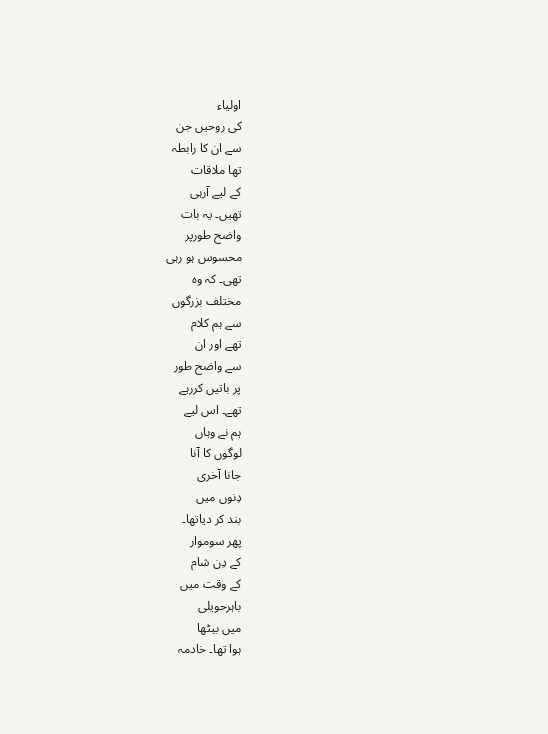اولیاء
کی روحیں جن
سے ان کا رابطہ
تھا ملاقات
کے لیے آرہی
تھیں۔ یہ بات
واضح طورپر
محسوس ہو رہی
تھی۔ کہ وہ
مختلف بزرگوں
سے ہم کلام
تھے اور ان
سے واضح طور
پر باتیں کررہے
تھے۔ اس لیے
ہم نے وہاں
لوگوں کا آنا
جانا آخری
دِنوں میں
بند کر دیاتھا۔
پھر سوموار
کے دِن شام
کے وقت میں
باہرحویلی
میں بیٹھا
ہوا تھا۔ خادمہ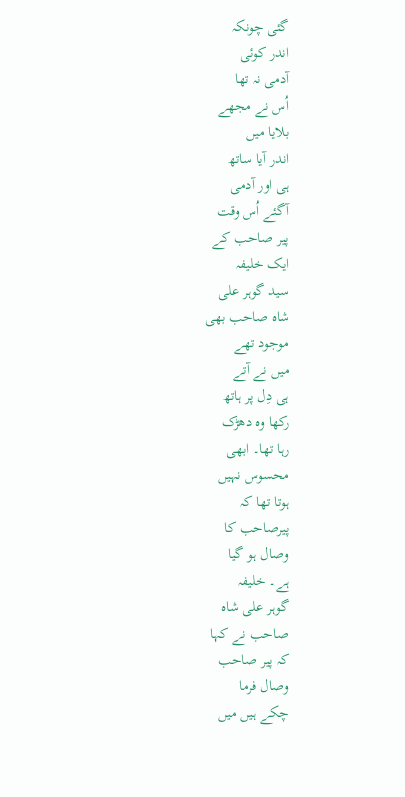گئی چونکہ
اندر کوئی
آدمی نہ تھا
اُس نے مجھے
بلایا میں
اندر آیا ساتھ
ہی اور آدمی
آگئے اُس وقت
پیر صاحب کے
ایک خلیفہ
سید گوہر علی
شاہ صاحب بھی
موجود تھے
میں نے آتے
ہی دِل پر ہاتھ
رکھا وہ دھڑک
رہا تھا۔ ابھی
محسوس نہیں
ہوتا تھا کہ
پیرصاحب کا
وصال ہو گیا
ہے۔ خلیفہ
گوہر علی شاہ
صاحب نے کہا
کہ پیر صاحب
وصال فرما
چکے ہیں میں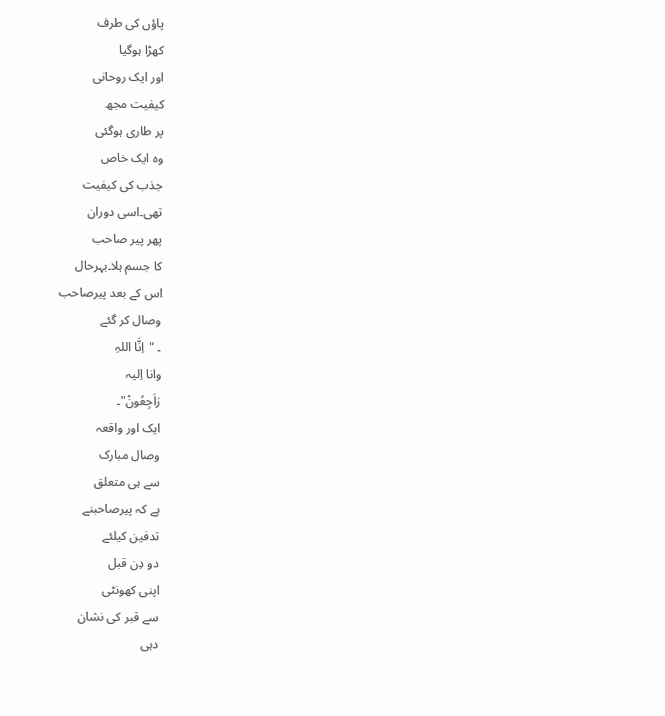پاؤں کی طرف
کھڑا ہوگیا
اور ایک روحانی
کیفیت مجھ
پر طاری ہوگئی
وہ ایک خاص
جذب کی کیفیت
تھی۔اسی دوران
پھر پیر صاحب
کا جسم ہلا۔بہرحال
اس کے بعد پیرصاحب
وصال کر گئے
۔ "اِنَّا اللہِ
وانا اِلیہ
رَاَجِعُونْ"۔
ایک اور واقعہ
وصال مبارک
سے ہی متعلق
ہے کہ پیرصاحبنے
تدفین کیلئے
دو دِن قبل
اپنی کھونٹی
سے قبر کی نشان
دہی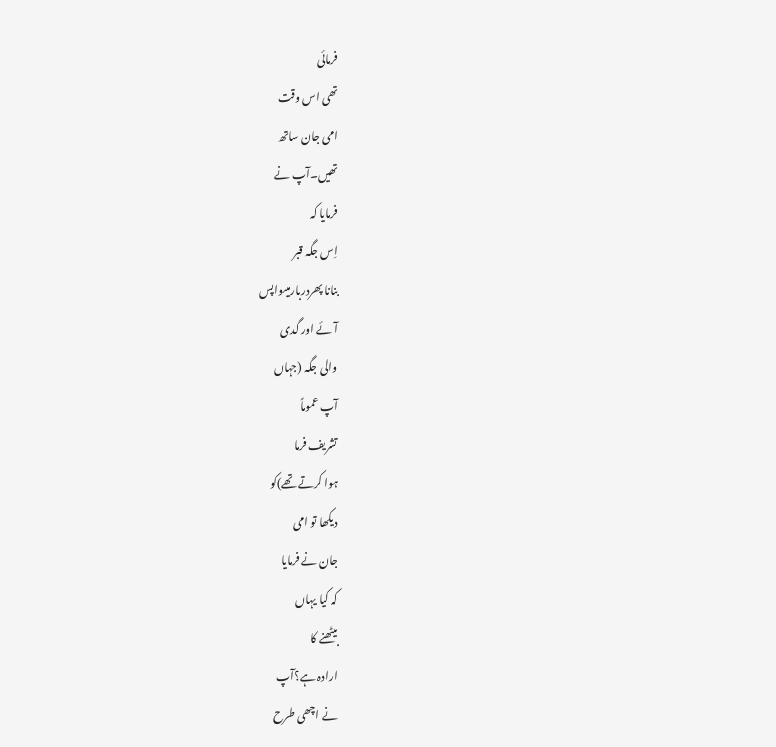فرمائی
تھی اس وقت
امی جان ساتھ
تھیں۔آپ نے
فرمایا کہ
اِس جگہ قبر
بنانا پھردربارمیںواپس
آئے اور گدی
والی جگہ (جہاں
آپ عموماً
تشریف فرما
ہوا کرتے تھے)کو
دیکھا تو امی
جان نے فرمایا
کہ کیا یہاں
بیٹھنے کا
ارادہ ہے؟آپ
نے اچھی طرح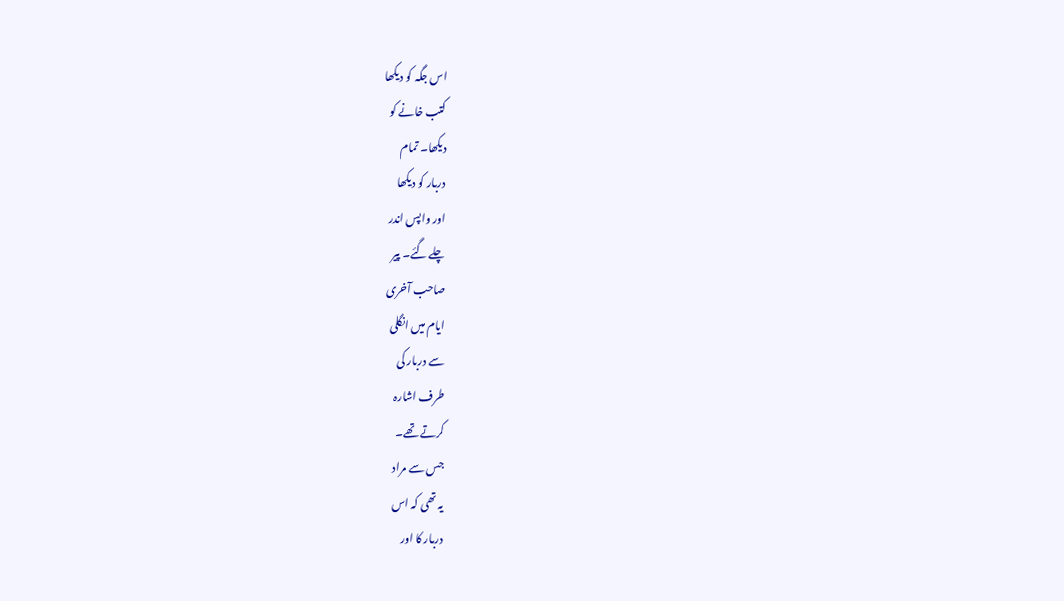اس جگہ کو دیکھا
کتب خانے کو
دیکھا۔ تمام
دربار کو دیکھا
اور واپس اندر
چلے گئے۔ پیر
صاحب آخری
ایام میں انگلی
سے دربار کی
طرف اشارہ
کرتے تھے۔
جس سے مراد
یہ تھی کہ اس
دربار کا اور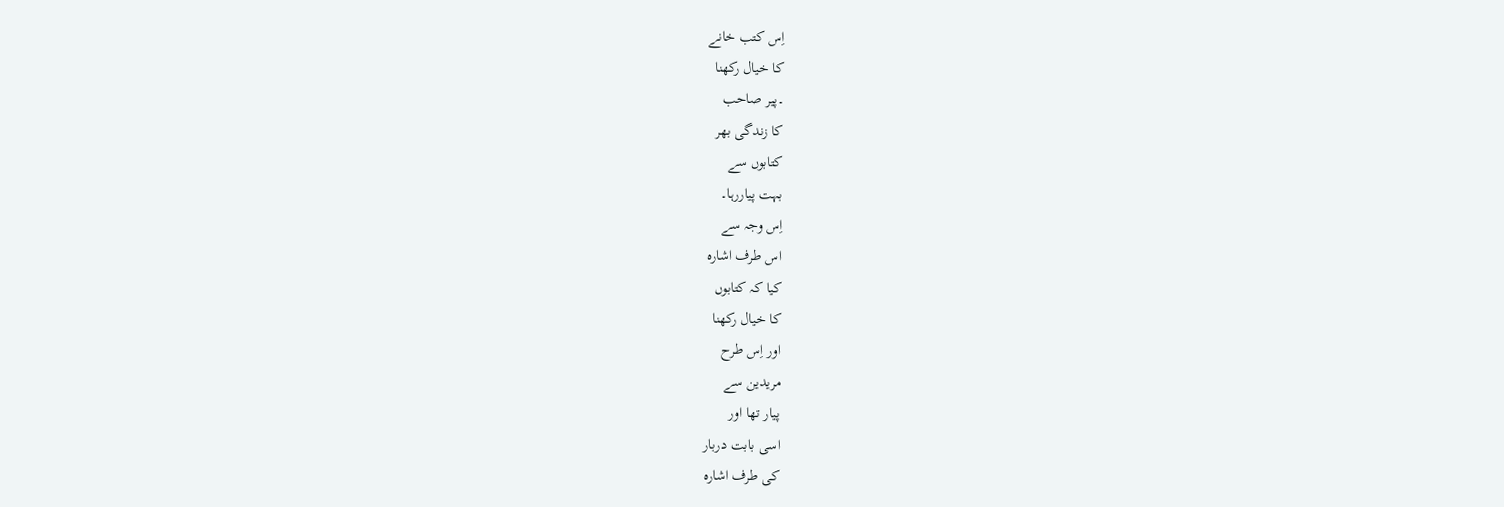اِس کتب خانے
کا خیال رکھنا
۔پیر صاحب
کا زندگی بھر
کتابوں سے
بہت پیاررہا۔
اِس وجہ سے
اس طرف اشارہ
کیا کہ کتابوں
کا خیال رکھنا
اور اِس طرح
مریدین سے
پیار تھا اور
اسی بابت دربار
کی طرف اشارہ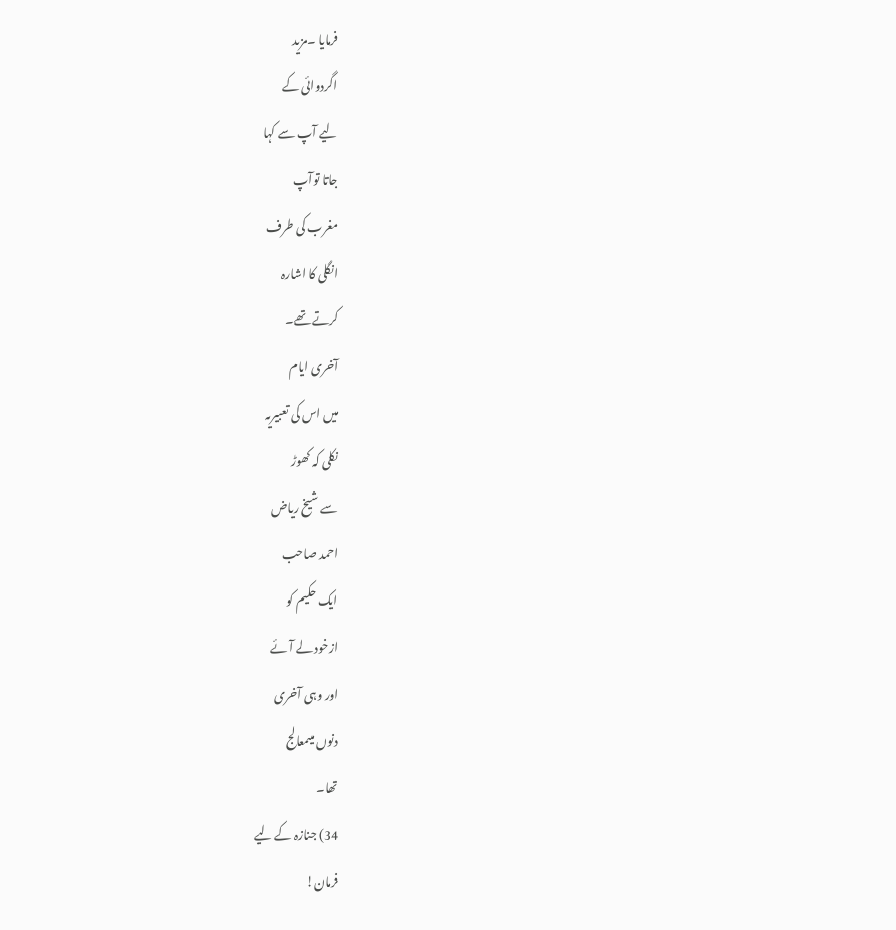فرمایا ۔مزید
اگردوائی کے
لیے آپ سے کہا
جاتا توآپ
مغرب کی طرف
انگلی کا اشارہ
کرتے تھے۔
آخری ایام
میں اس کی تعبیریہ
نکلی کہ کھوڑ
سے شیخ ریاض
احمد صاحب
ایک حکیم کو
ازخود لے آئے
اور وہی آخری
دنوں میںمعالج
تھا۔
34) جنازہ کے لیے
فرمان!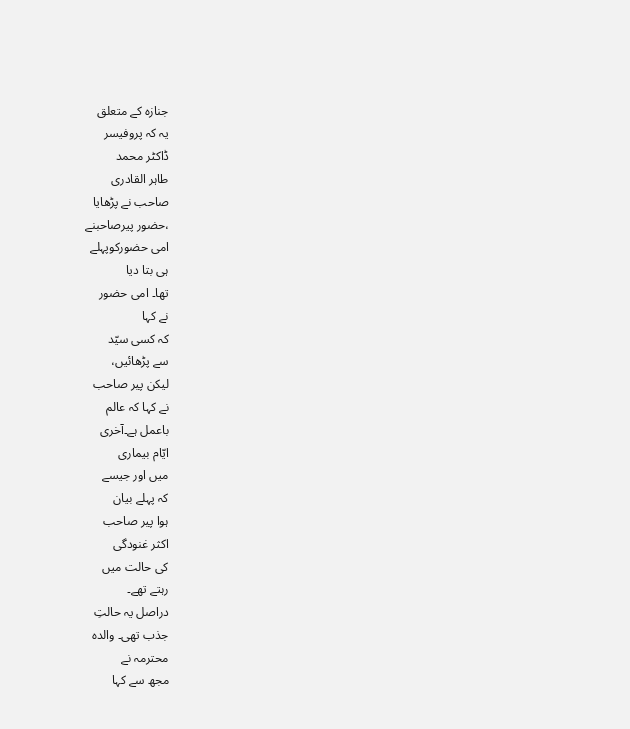جنازہ کے متعلق
یہ کہ پروفیسر
ڈاکٹر محمد
طاہر القادری
صاحب نے پڑھایا
،حضور پیرصاحبنے
امی حضورکوپہلے
ہی بتا دیا
تھا۔ امی حضور
نے کہا
کہ کسی سیّد
سے پڑھائیں،
لیکن پیر صاحب
نے کہا کہ عالم
باعمل ہے۔آخری
ایّام بیماری
میں اور جیسے
کہ پہلے بیان
ہوا پیر صاحب
اکثر غنودگی
کی حالت میں
رہتے تھے۔
دراصل یہ حالتِ
جذب تھی۔ والدہ
محترمہ نے
مجھ سے کہا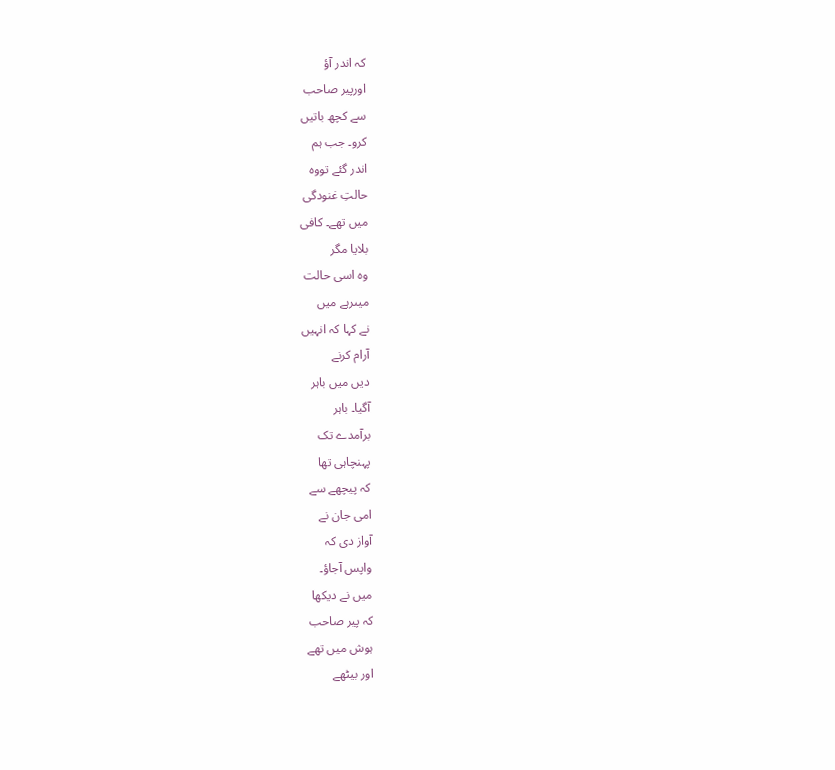کہ اندر آؤ
اورپیر صاحب
سے کچھ باتیں
کرو۔ جب ہم
اندر گئے تووہ
حالتِ غنودگی
میں تھے۔ کافی
بلایا مگر
وہ اسی حالت
میںرہے میں
نے کہا کہ انہیں
آرام کرنے
دیں میں باہر
آگیا۔ باہر
برآمدے تک
پہنچاہی تھا
کہ پیچھے سے
امی جان نے
آواز دی کہ
واپس آجاؤ۔
میں نے دیکھا
کہ پیر صاحب
ہوش میں تھے
اور بیٹھے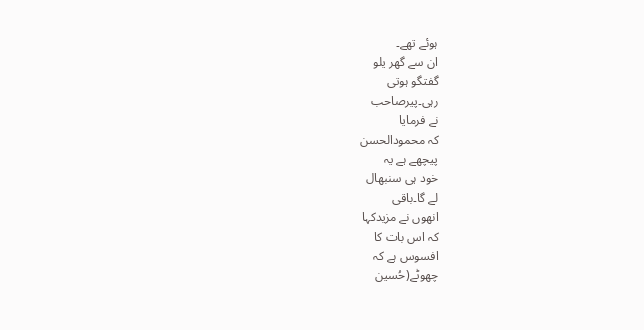ہوئے تھے۔
ان سے گھر یلو
گفتگو ہوتی
رہی۔پیرصاحب
نے فرمایا
کہ محمودالحسن
پیچھے ہے یہ
خود ہی سنبھال
لے گا۔باقی
انھوں نے مزیدکہا
کہ اس بات کا
افسوس ہے کہ
چھوٹے(حُسین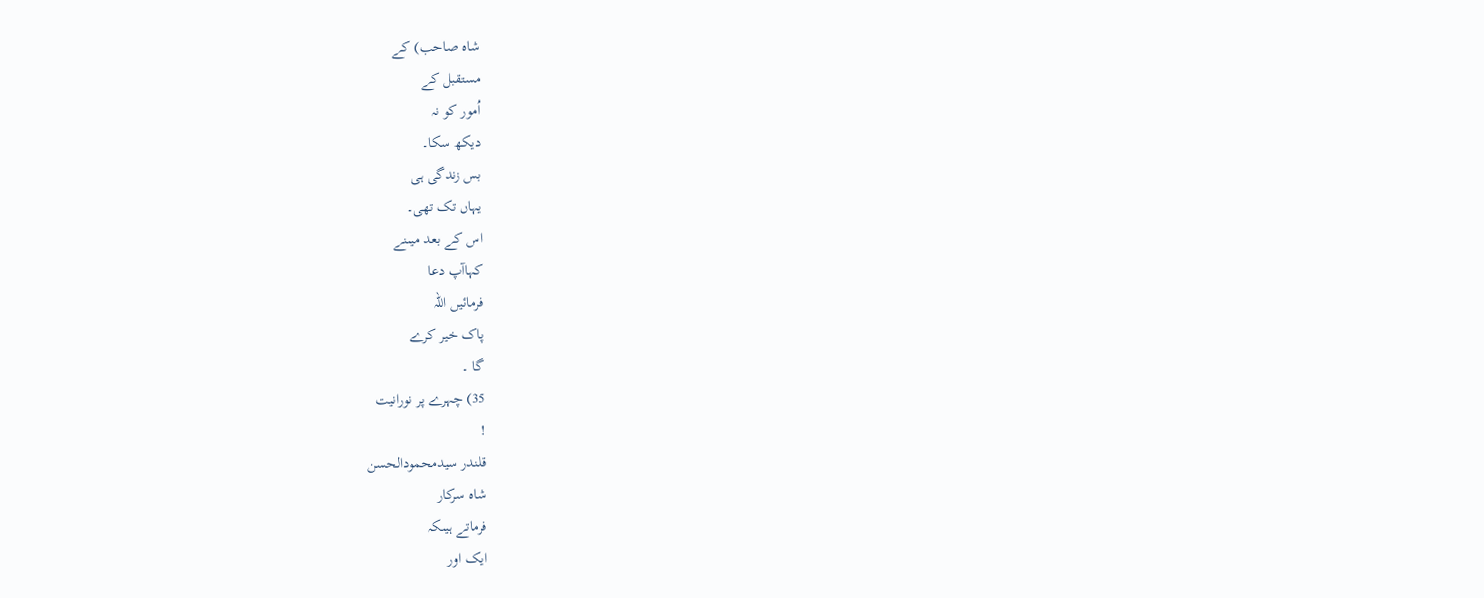شاہ صاحب) کے
مستقبل کے
اُمور کو نہ
دیکھ سکا۔
بس زندگی ہی
یہاں تک تھی۔
اس کے بعد میںنے
کہاآپ دعا
فرمائیں اللہ
پاک خیر کرے
گا ۔
35) چہرے پر نورانیت
!
قلندر سیدمحمودالحسن
شاہ سرکار
فرماتے ہیںکہ
ایک اور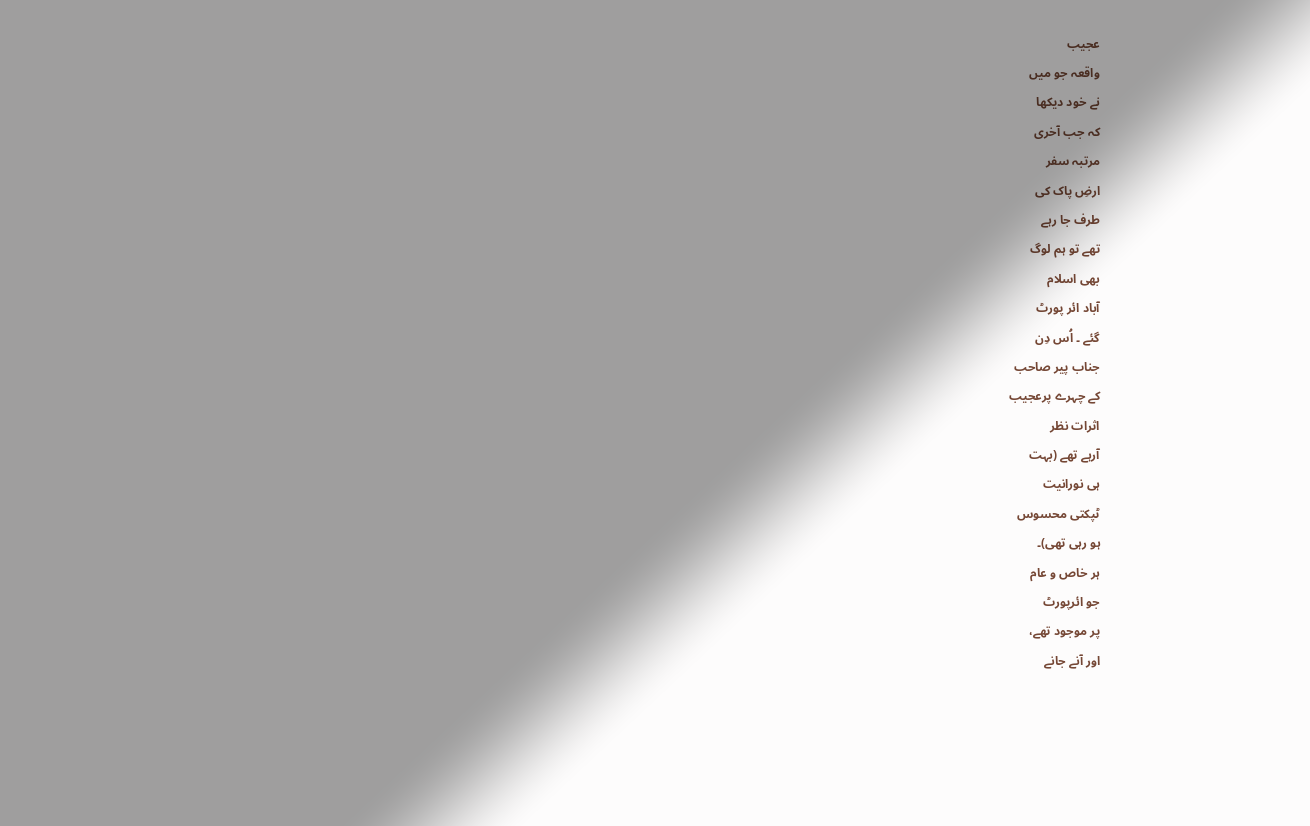عجیب
واقعہ جو میں
نے خود دیکھا
کہ جب آخری
مرتبہ سفر
ارضِ پاک کی
طرف جا رہے
تھے تو ہم لوگ
بھی اسلام
آباد ائر پورٹ
گئے ۔ اُس دِن
جناب پیر صاحب
کے چہرے پرعجیب
اثرات نظر
آرہے تھے (بہت
ہی نورانیت
ٹپکتی محسوس
ہو رہی تھی)۔
ہر خاص و عام
جو ائرپورٹ
پر موجود تھے،
اور آنے جانے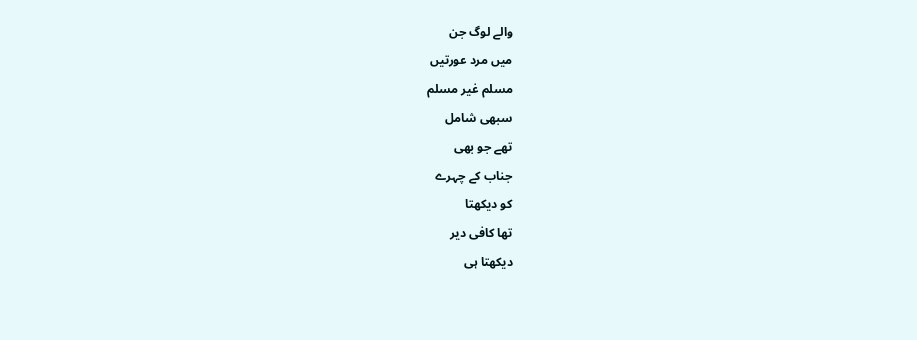والے لوگ جن
میں مرد عورتیں
مسلم غیر مسلم
سبھی شامل
تھے جو بھی
جناب کے چہرے
کو دیکھتا
تھا کافی دیر
دیکھتا ہی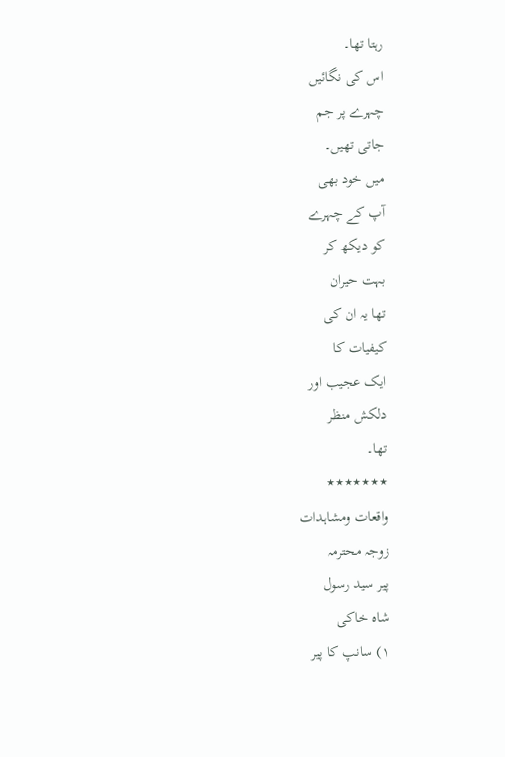رہتا تھا۔
اس کی نگائیں
چہرے پر جم
جاتی تھیں۔
میں خود بھی
آپ کے چہرے
کو دیکھ کر
بہت حیران
تھا یہ ان کی
کیفیات کا
ایک عجیب اور
دلکش منظر
تھا۔
٭٭٭٭٭٭٭
واقعات ومشاہدات
زوجہ محترمہ
پیر سید رسول
شاہ خاکی
۱) سانپ کا پیر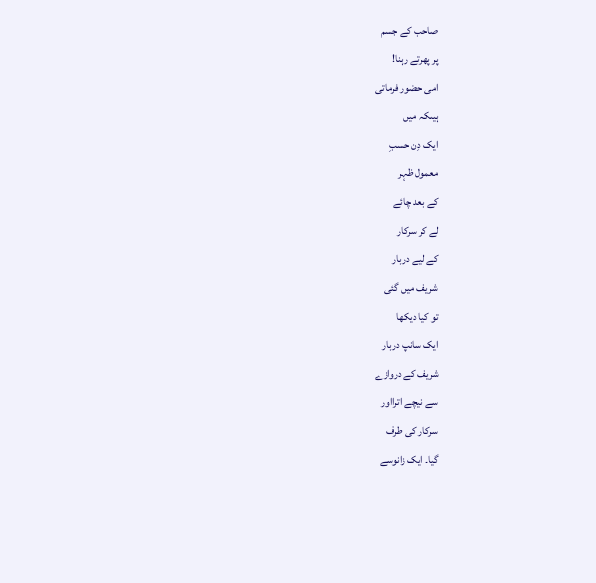صاحب کے جسم
پر پھرتے رہنا!
امی حضور فرماتی
ہیںکہ میں
ایک دِن حسبِ
معمول ظہر
کے بعد چائے
لے کر سرکار
کے لیے دربار
شریف میں گئی
تو کیا دیکھا
ایک سانپ دربار
شریف کے دروازے
سے نیچے اترااور
سرکار کی طرف
گیا۔ ایک زانوسے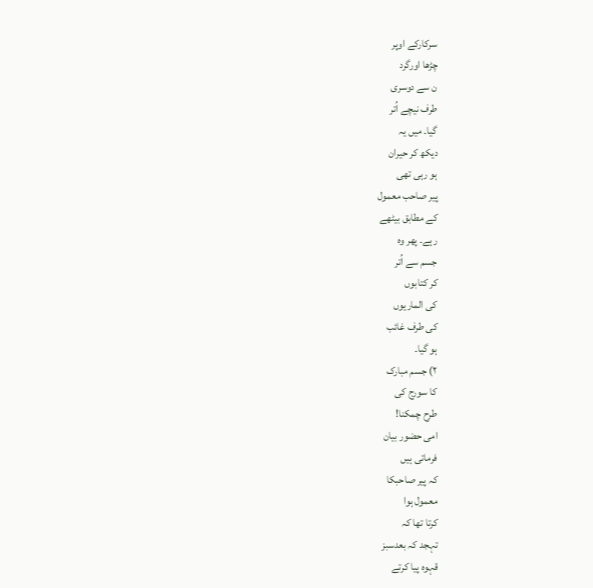سرکارکے اوپر
چڑھا اورگرد
ن سے دوسری
طرف نیچے اُتر
گیا۔ میں یہ
دیکھ کر حیران
ہو رہی تھی
پیر صاحب معمول
کے مطابق بیٹھے
رہے۔ پھر وہ
جسم سے اُتر
کر کتابوں
کی الماریوں
کی طرف غائب
ہو گیا۔
۲) جسم مبارک
کا سورج کی
طرح چمکنا!
امی حضور بیان
فرماتی ہیں
کہ پیر صاحبکا
معمول ہوا
کرتا تھا کہ
تہجد کہ بعدسبز
قہوہ پیا کرتے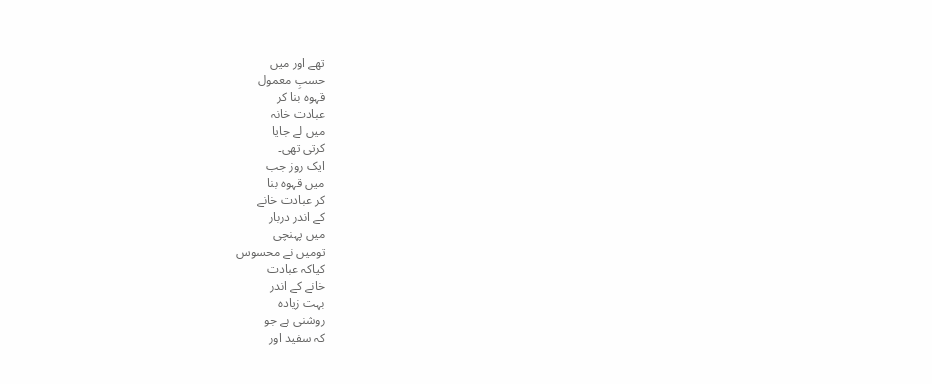تھے اور میں
حسبِ معمول
قہوہ بنا کر
عبادت خانہ
میں لے جایا
کرتی تھی۔
ایک روز جب
میں قہوہ بنا
کر عبادت خانے
کے اندر دربار
میں پہنچی
تومیں نے محسوس
کیاکہ عبادت
خانے کے اندر
بہت زیادہ
روشنی ہے جو
کہ سفید اور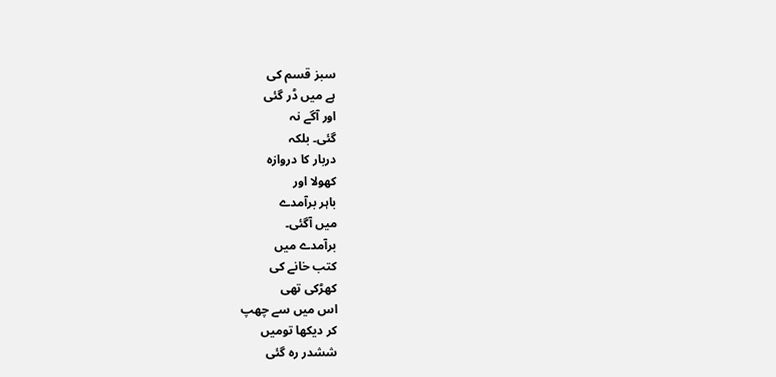سبز قسم کی
ہے میں ڈر گئی
اور آگے نہ
گئی۔ بلکہ
دربار کا دروازہ
کھولا اور
باہر برآمدے
میں آگئی۔
برآمدے میں
کتب خانے کی
کھڑکی تھی
اس میں سے چھپ
کر دیکھا تومیں
ششدر رہ گئی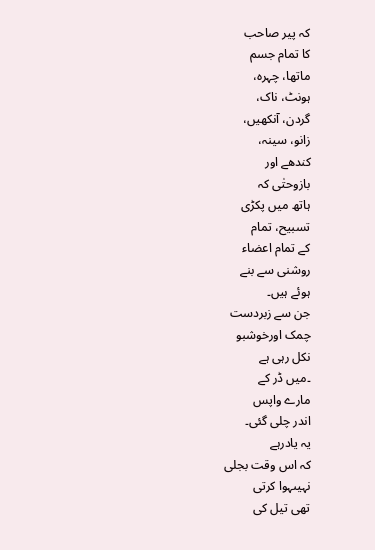کہ پیر صاحب
کا تمام جسم
ماتھا، چہرہ،
ہونٹ، ناک،
گردن، آنکھیں،
زانو، سینہ،
کندھے اور
بازوحتٰی کہ
ہاتھ میں پکڑی
تسبیح، تمام
کے تمام اعضاء
روشنی سے بنے
ہوئے ہیں۔
جن سے زبردست
چمک اورخوشبو
نکل رہی ہے
۔میں ڈر کے
مارے واپس
اندر چلی گئی۔
یہ یادرہے
کہ اس وقت بجلی
نہیںہوا کرتی
تھی تیل کی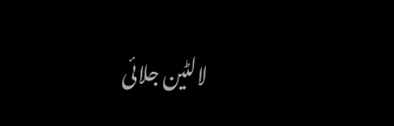لالٹین جلائی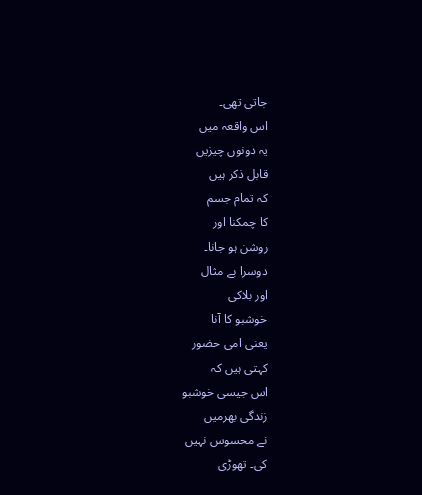جاتی تھی۔
اس واقعہ میں
یہ دونوں چیزیں
قابل ذکر ہیں
کہ تمام جسم
کا چمکنا اور
روشن ہو جانا۔
دوسرا بے مثال
اور بلاکی
خوشبو کا آنا
یعنی امی حضور
کہتی ہیں کہ
اس جیسی خوشبو
زندگی بھرمیں
نے محسوس نہیں
کی۔ تھوڑی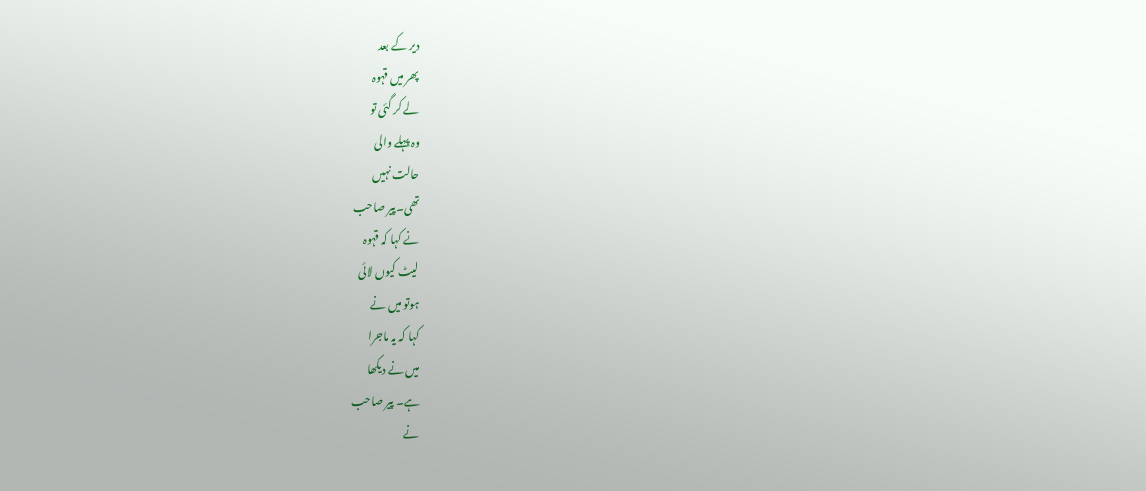دیر کے بعد
پھر میں قہوہ
لے کر گئی تو
وہ پہلے والی
حالت نہیں
تھی۔پیر صاحب
نے کہا کہ قہوہ
لیٹ کیوں لائی
ہوتو میں نے
کہا کہ یہ ماجرا
میں نے دیکھا
ہے۔ پیر صاحب
نے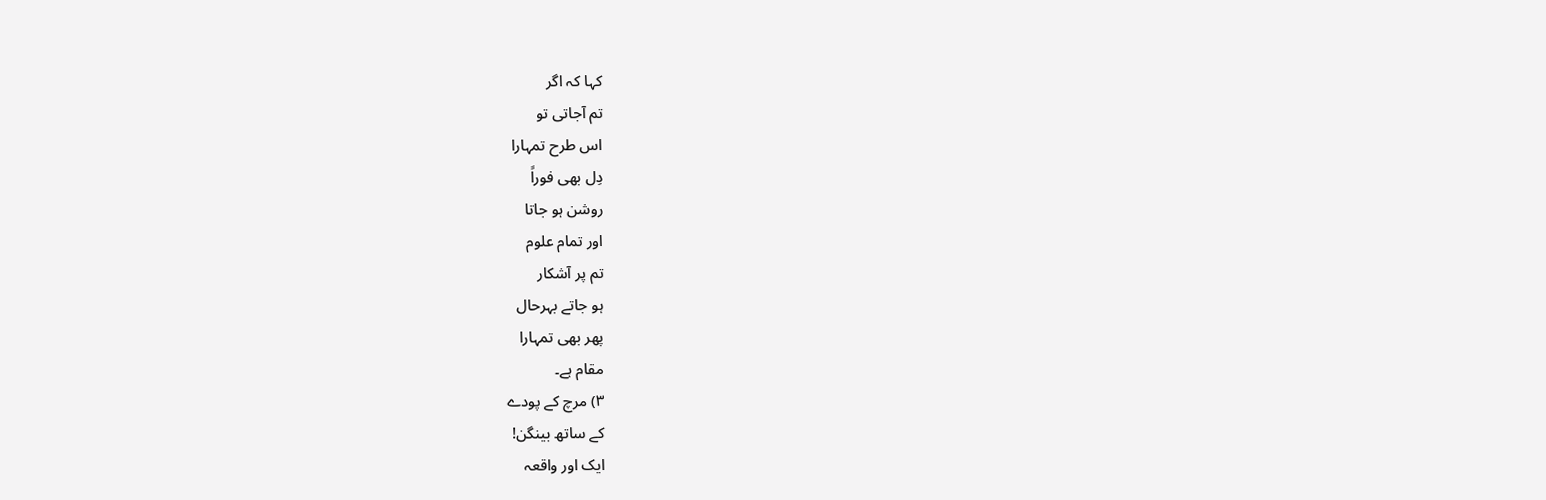کہا کہ اگر
تم آجاتی تو
اس طرح تمہارا
دِل بھی فوراً
روشن ہو جاتا
اور تمام علوم
تم پر آشکار
ہو جاتے بہرحال
پھر بھی تمہارا
مقام ہے۔
۳) مرچ کے پودے
کے ساتھ بینگن!
ایک اور واقعہ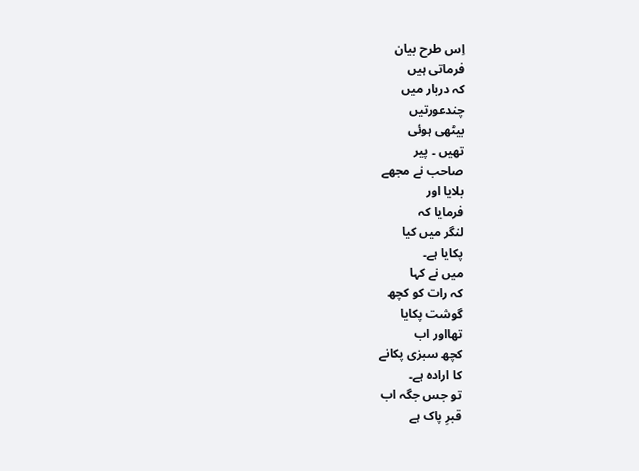اِس طرح بیان
فرماتی ہیں
کہ دربار میں
چندعورتیں
بیٹھی ہوئی
تھیں ۔ پیر
صاحب نے مجھے
بلایا اور
فرمایا کہ
لنگر میں کیا
پکایا ہے۔
میں نے کہا
کہ رات کو کچھ
گوشت پکایا
تھااور اب
کچھ سبزی پکانے
کا ارادہ ہے۔
تو جس جگہ اب
قبرِ پاک ہے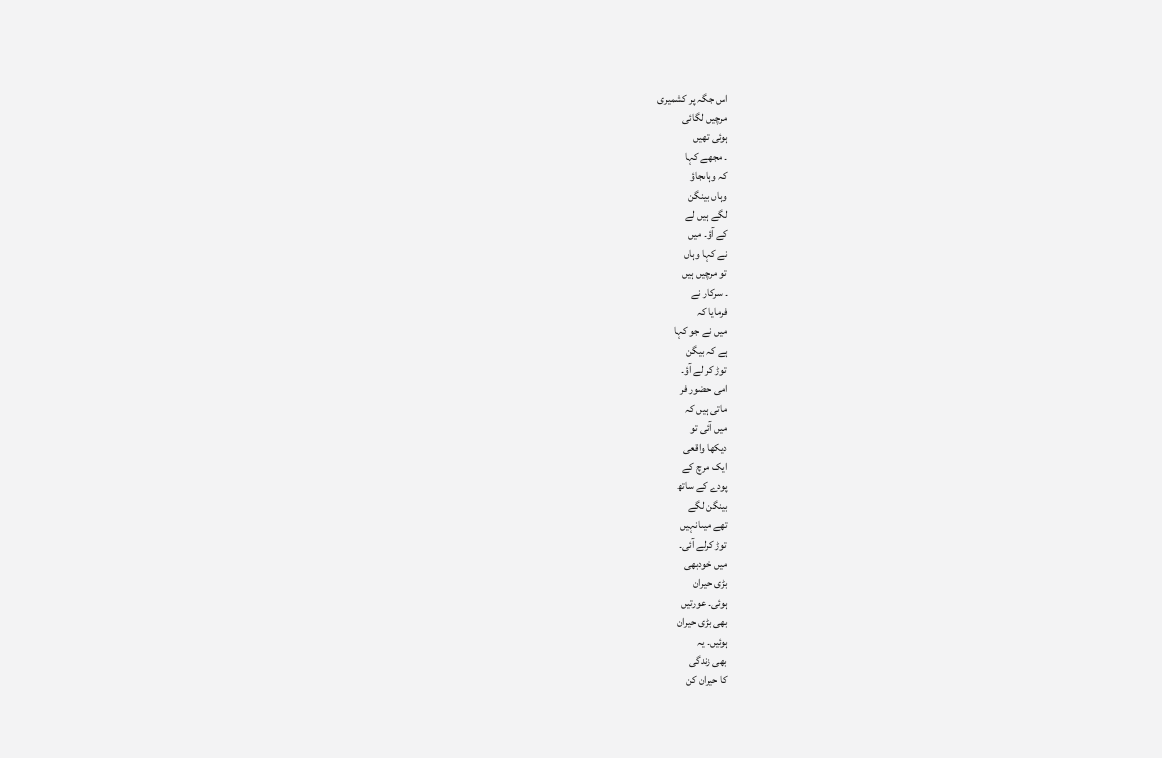اس جگہ پر کشمیری
مرچیں لگائی
ہوئی تھیں
۔ مجھے کہا
کہ وہاںجاؤ
وہاں بینگن
لگے ہیں لے
کے آؤ۔ میں
نے کہا وہاں
تو مرچیں ہیں
۔ سرکار نے
فرمایا کہ
میں نے جو کہا
ہے کہ بیگن
توڑ کر لے آؤ۔
امی حضور فر
ماتی ہیں کہ
میں آئی تو
دیکھا واقعی
ایک مرچ کے
پودے کے ساتھ
بینگن لگے
تھے میںانہیں
توڑ کرلے آئی۔
میں خودبھی
بڑی حیران
ہوئی۔ عورتیں
بھی بڑی حیران
ہوئیں۔ یہ
بھی زندگی
کا حیران کن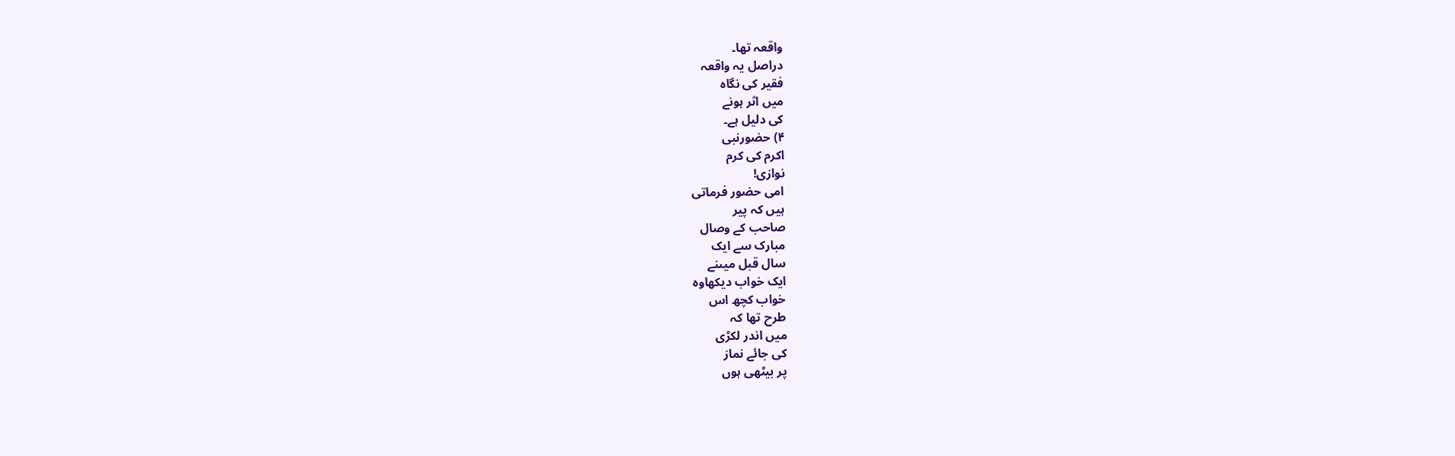واقعہ تھا۔
دراصل یہ واقعہ
فقیر کی نگاہ
میں اثر ہونے
کی دلیل ہے۔
۴) حضورنبی
اکرم کی کرم
نوازی!
امی حضور فرماتی
ہیں کہ پیر
صاحب کے وصال
مبارک سے ایک
سال قبل میںنے
ایک خواب دیکھاوہ
خواب کچھ اس
طرح تھا کہ
میں اندر لکڑی
کی جائے نماز
پر بیٹھی ہوں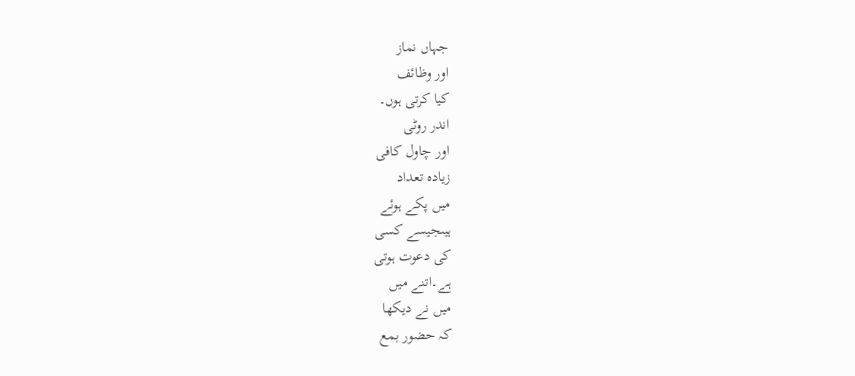جہاں نماز
اور وظائف
کیا کرتی ہوں۔
اندر روٹی
اور چاول کافی
زیادہ تعداد
میں پکے ہوئے
ہیںجیسے کسی
کی دعوت ہوتی
ہے۔اتنے میں
میں نے دیکھا
کہ حضور بمع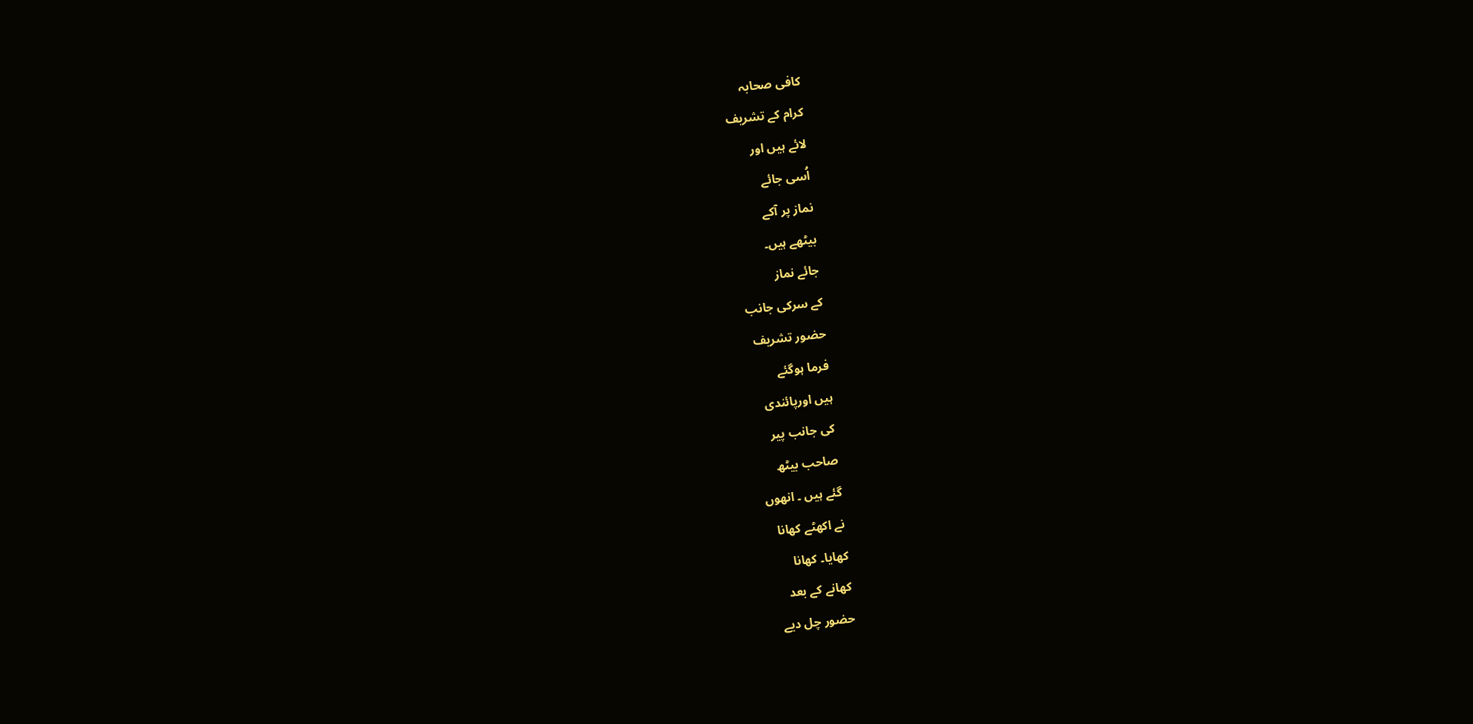کافی صحابہ
کرام کے تشریف
لائے ہیں اور
اُسی جائے
نماز پر آکے
بیٹھے ہیں۔
جائے نماز
کے سرکی جانب
حضور تشریف
فرما ہوگئے
ہیں اورپائندی
کی جانب پیر
صاحب بیٹھ
گئے ہیں ۔ انھوں
نے اکھٹے کھانا
کھایا۔ کھانا
کھانے کے بعد
حضور چل دیے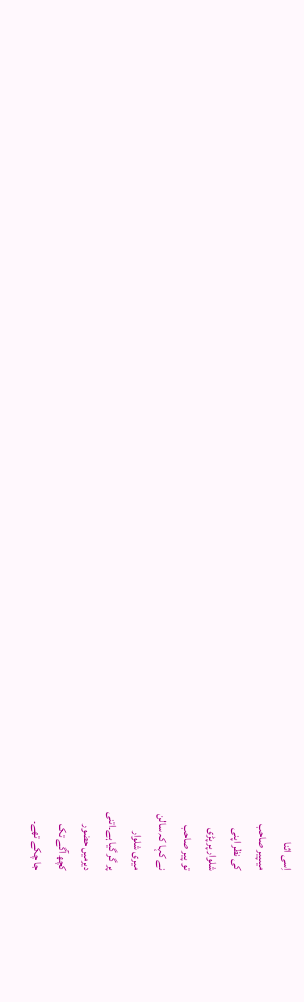اِسی اثنا
میںپیر صاحب
کی نظر اپنی
شلوار پر پڑی
تو پیر صاحب
نے کہا کہ سالن
میری شلوار
پر گر گیا ہے۔اتنی
دیرمیں حضور
کچھ آگے تک
جا چکے تھے۔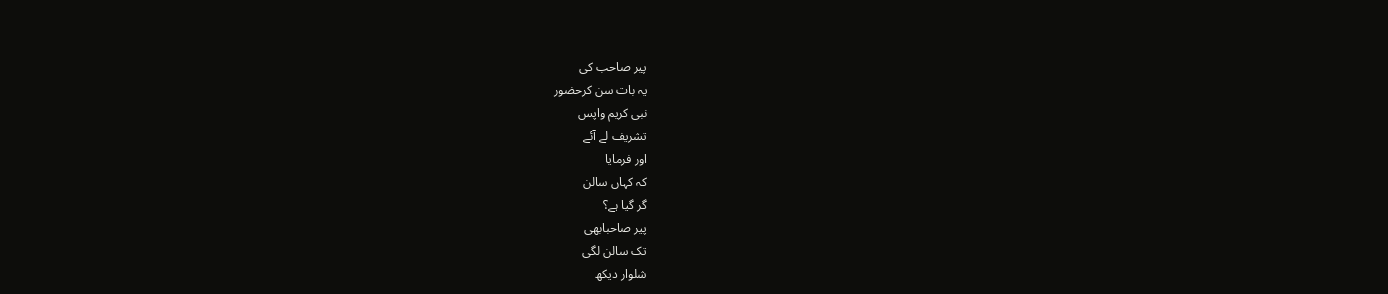پیر صاحب کی
یہ بات سن کرحضور
نبی کریم واپس
تشریف لے آئے
اور فرمایا
کہ کہاں سالن
گر گیا ہے؟
پیر صاحبابھی
تک سالن لگی
شلوار دیکھ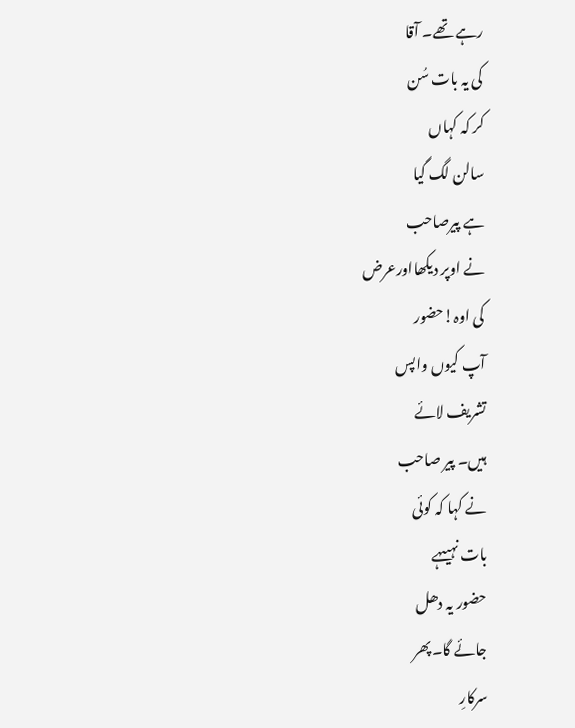رہے تھے۔ آقا
کی یہ بات سُن
کر کہ کہاں
سالن لگ گیا
ہے پیرصاحب
نے اوپر دیکھااورعرض
کی اوہ!حضور
آپ کیوں واپس
تشریف لائے
ہیں۔ پیر صاحب
نے کہا کہ کوئی
بات نہیںہے
حضور یہ دھل
جائے گا۔پھر
سرکارِ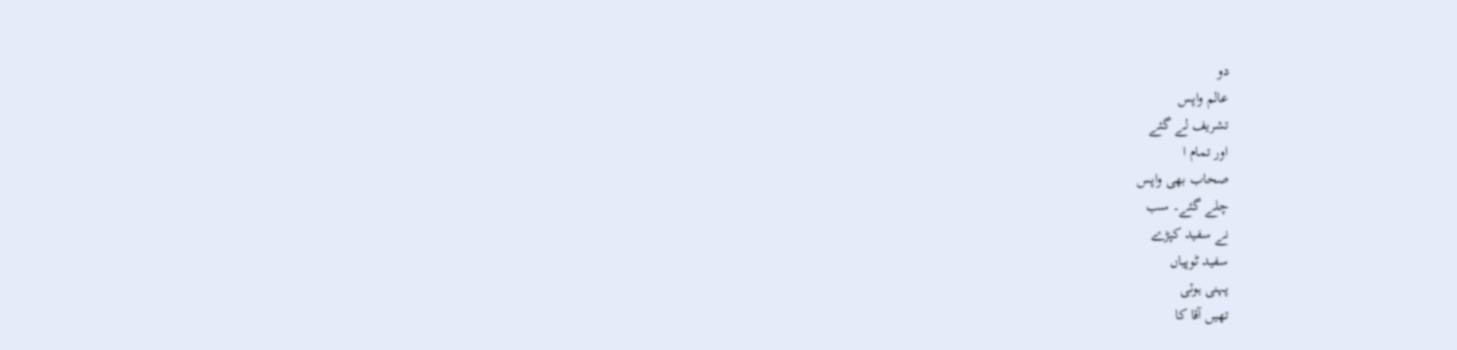دو
عالم واپس
تشریف لے گئے
اور تمام ا
صحاب بھی واپس
چلے گئے۔ سب
نے سفید کپڑے
سفید ٹوپیاں
پہنی ہوئی
تھیں آقا کا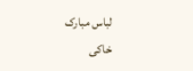لباس مبارک
خاکی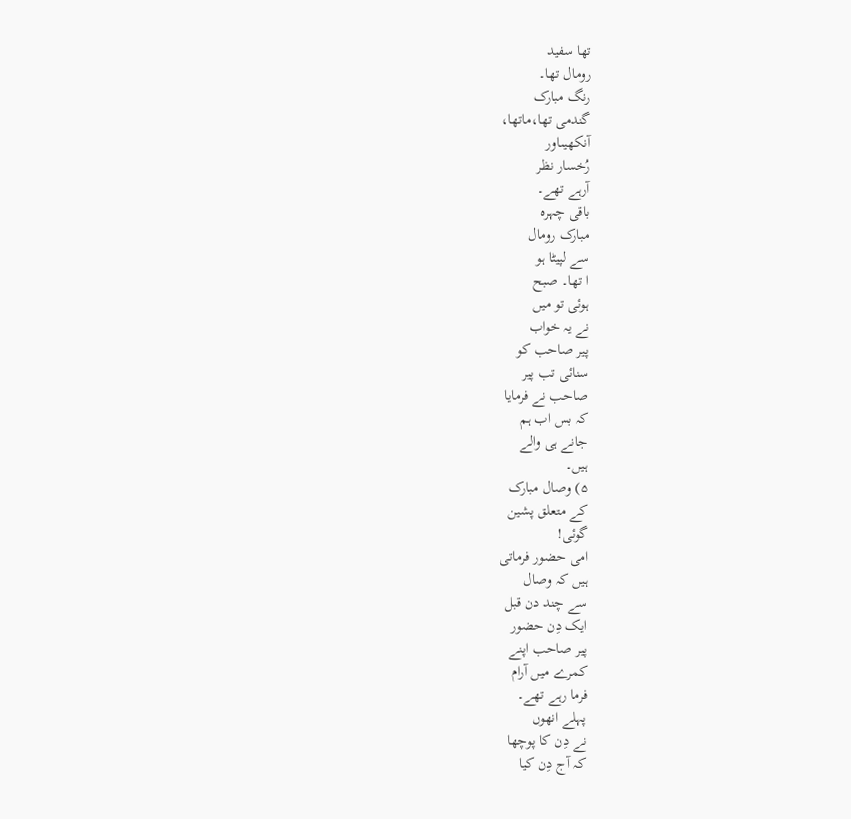تھا سفید
رومال تھا۔
رنگ مبارک
گندمی تھا،ماتھا،
آنکھیںاور
رُخسار نظر
آرہے تھے۔
باقی چہرہ
مبارک رومال
سے لپیٹا ہو
ا تھا۔ صبح
ہوئی تو میں
نے یہ خواب
پیر صاحب کو
سنائی تب پیر
صاحب نے فرمایا
کہ بس اب ہم
جانے ہی والے
ہیں۔
۵) وصال مبارک
کے متعلق پشین
گوئی!
امی حضور فرماتی
ہیں کہ وصال
سے چند دن قبل
ایک دِن حضور
پیر صاحب اپنے
کمرے میں آرام
فرما رہے تھے۔
پہلے انھوں
نے دِن کا پوچھا
کہ آج دِن کیا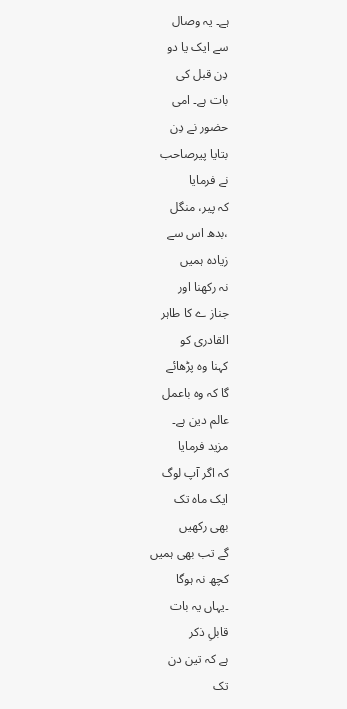ہے۔ یہ وصال
سے ایک یا دو
دِن قبل کی
بات ہے۔ امی
حضور نے دِن
بتایا پیرصاحب
نے فرمایا
کہ پیر، منگل
،بدھ اس سے
زیادہ ہمیں
نہ رکھنا اور
جناز ے کا طاہر
القادری کو
کہنا وہ پڑھائے
گا کہ وہ باعمل
عالم دین ہے۔
مزید فرمایا
کہ اگر آپ لوگ
ایک ماہ تک
بھی رکھیں
گے تب بھی ہمیں
کچھ نہ ہوگا
۔یہاں یہ بات
قابلِ ذکر
ہے کہ تین دن
تک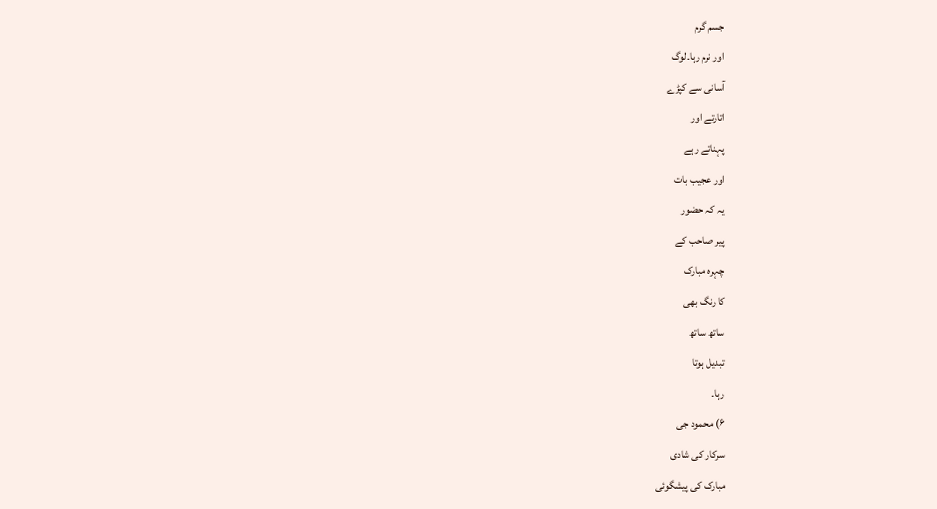جسم گرم
اور نرم رہا۔لوگ
آسانی سے کپڑے
اتارتے اور
پہناتے رہے
اور عجیب بات
یہ کہ حضور
پیر صاحب کے
چہرہ مبارک
کا رنگ بھی
ساتھ ساتھ
تبدیل ہوتا
رہا۔
۶) محمود جی
سرکار کی شادی
مبارک کی پیشگوئی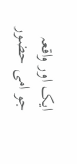ایک اور واقعہ
جو امی حضور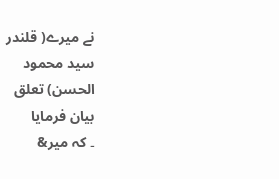نے میرے( قلندر
سید محمود
الحسن) تعلق
بیان فرمایا
۔ کہ میر&